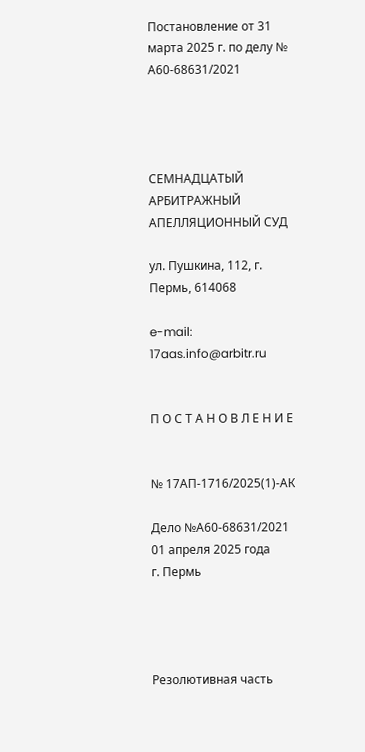Постановление от 31 марта 2025 г. по делу № А60-68631/2021




СЕМНАДЦАТЫЙ АРБИТРАЖНЫЙ АПЕЛЛЯЦИОННЫЙ СУД

ул. Пушкина, 112, г. Пермь, 614068

e-mail: 17aas.info@arbitr.ru


П О С Т А Н О В Л Е Н И Е


№ 17АП-1716/2025(1)-АК

Дело №А60-68631/2021
01 апреля 2025 года
г. Пермь




Резолютивная часть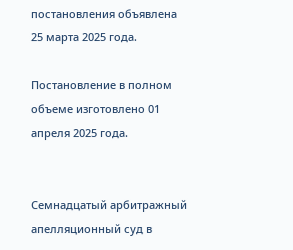постановления объявлена 25 марта 2025 года.

Постановление в полном объеме изготовлено 01 апреля 2025 года.


Семнадцатый арбитражный апелляционный суд в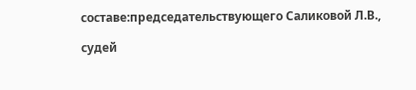составе:председательствующего Саликовой Л.В.,

судей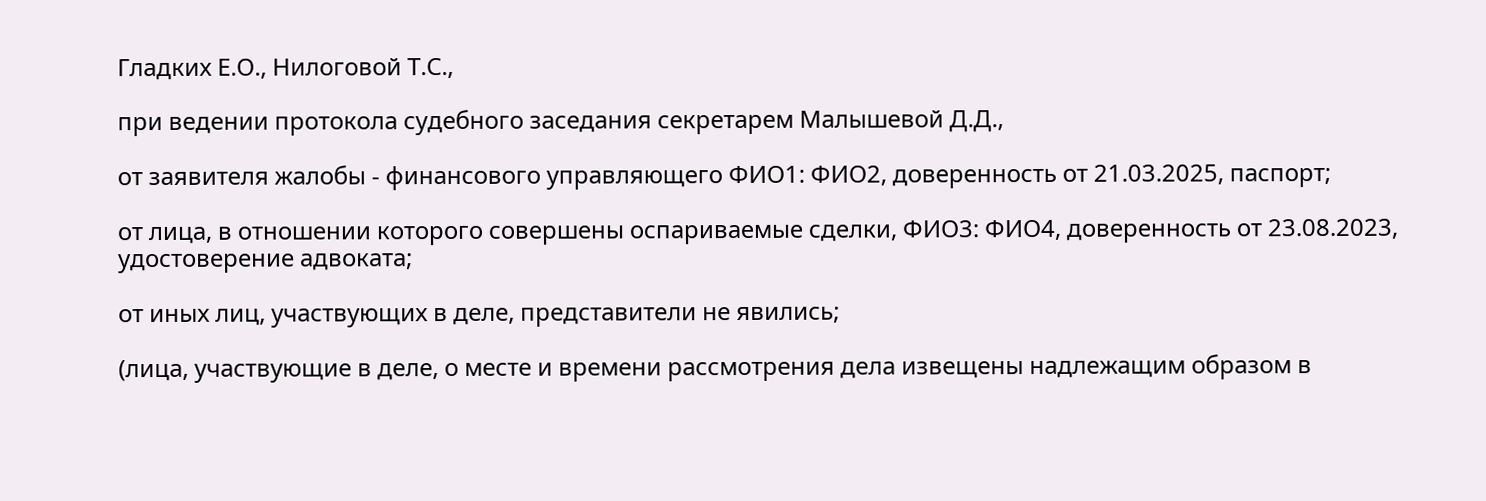Гладких Е.О., Нилоговой Т.С.,

при ведении протокола судебного заседания секретарем Малышевой Д.Д.,

от заявителя жалобы - финансового управляющего ФИО1: ФИО2, доверенность от 21.03.2025, паспорт;

от лица, в отношении которого совершены оспариваемые сделки, ФИО3: ФИО4, доверенность от 23.08.2023, удостоверение адвоката;

от иных лиц, участвующих в деле, представители не явились;

(лица, участвующие в деле, о месте и времени рассмотрения дела извещены надлежащим образом в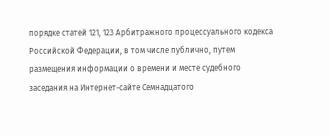порядке статей 121, 123 Арбитражного процессуального кодекса Российской Федерации, в том числе публично, путем размещения информации о времени и месте судебного заседания на Интернет-сайте Семнадцатого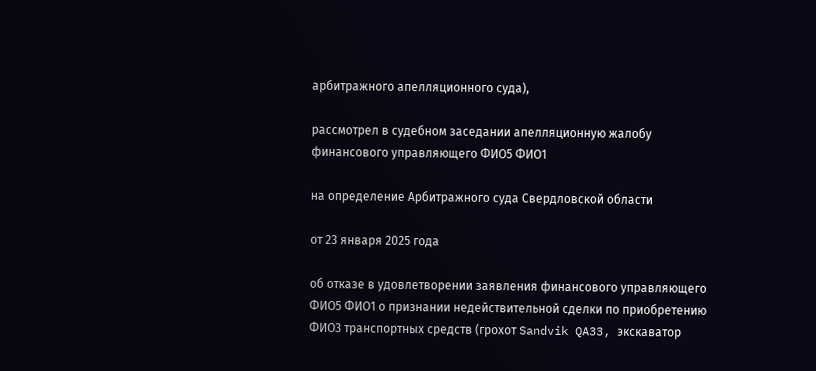арбитражного апелляционного суда),

рассмотрел в судебном заседании апелляционную жалобу финансового управляющего ФИО5 ФИО1

на определение Арбитражного суда Свердловской области

от 23 января 2025 года

об отказе в удовлетворении заявления финансового управляющего ФИО5 ФИО1 о признании недействительной сделки по приобретению ФИО3 транспортных средств (грохот Sandvik QA33, экскаватор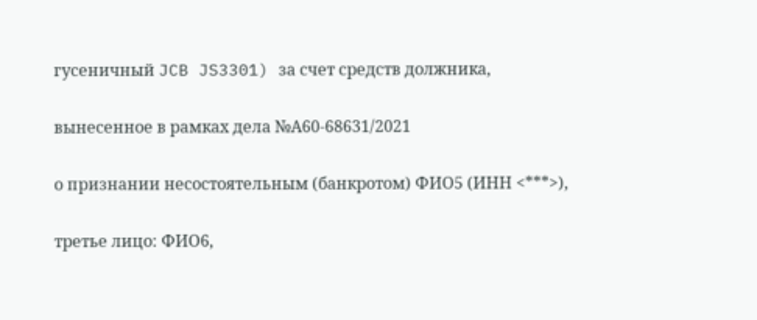гусеничный JCB JS3301) за счет средств должника,

вынесенное в рамках дела №А60-68631/2021

о признании несостоятельным (банкротом) ФИО5 (ИНН <***>),

третье лицо: ФИО6,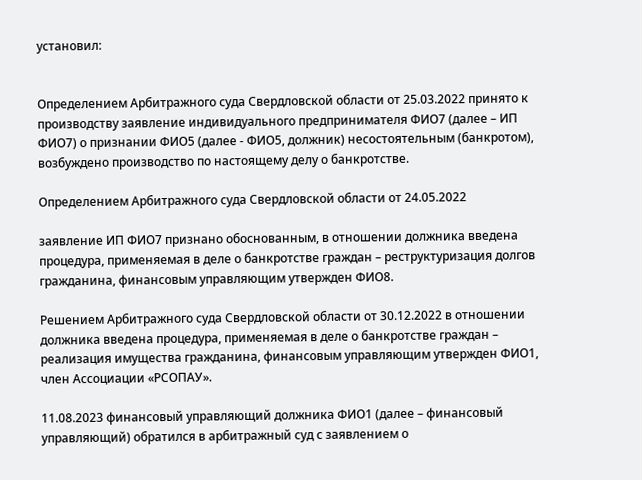установил:


Определением Арбитражного суда Свердловской области от 25.03.2022 принято к производству заявление индивидуального предпринимателя ФИО7 (далее – ИП ФИО7) о признании ФИО5 (далее - ФИО5, должник) несостоятельным (банкротом), возбуждено производство по настоящему делу о банкротстве.

Определением Арбитражного суда Свердловской области от 24.05.2022

заявление ИП ФИО7 признано обоснованным, в отношении должника введена процедура, применяемая в деле о банкротстве граждан – реструктуризация долгов гражданина, финансовым управляющим утвержден ФИО8.

Решением Арбитражного суда Свердловской области от 30.12.2022 в отношении должника введена процедура, применяемая в деле о банкротстве граждан – реализация имущества гражданина, финансовым управляющим утвержден ФИО1, член Ассоциации «РСОПАУ».

11.08.2023 финансовый управляющий должника ФИО1 (далее – финансовый управляющий) обратился в арбитражный суд с заявлением о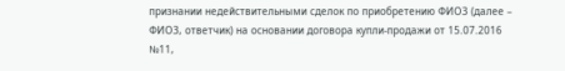признании недействительными сделок по приобретению ФИО3 (далее – ФИО3, ответчик) на основании договора купли-продажи от 15.07.2016 №11,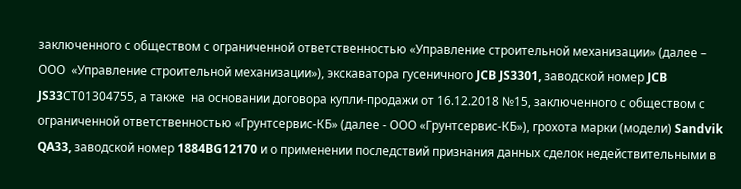заключенного с обществом с ограниченной ответственностью «Управление строительной механизации» (далее – ООО  «Управление строительной механизации»), экскаватора гусеничного JCB JS3301, заводской номер JCB JS33СТ01304755, а также  на основании договора купли-продажи от 16.12.2018 №15, заключенного с обществом с ограниченной ответственностью «Грунтсервис-КБ» (далее - ООО «Грунтсервис-КБ»), грохота марки (модели) Sandvik QA33, заводской номер 1884BG12170 и о применении последствий признания данных сделок недействительными в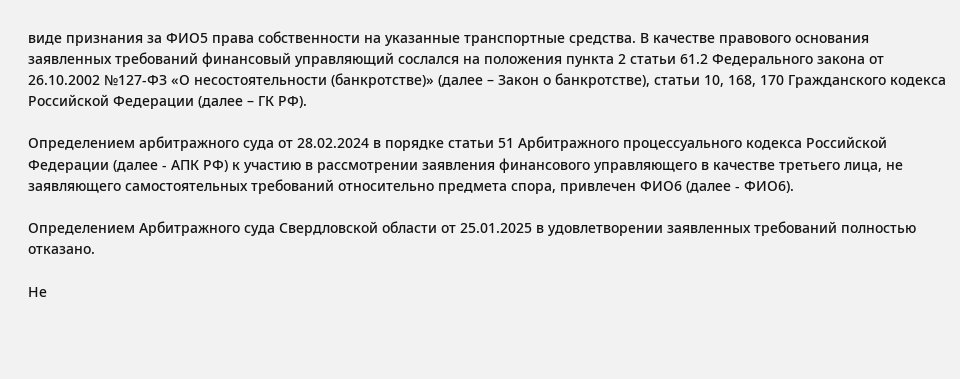виде признания за ФИО5 права собственности на указанные транспортные средства. В качестве правового основания заявленных требований финансовый управляющий сослался на положения пункта 2 статьи 61.2 Федерального закона от 26.10.2002 №127-ФЗ «О несостоятельности (банкротстве)» (далее – Закон о банкротстве), статьи 10, 168, 170 Гражданского кодекса Российской Федерации (далее – ГК РФ).

Определением арбитражного суда от 28.02.2024 в порядке статьи 51 Арбитражного процессуального кодекса Российской Федерации (далее - АПК РФ) к участию в рассмотрении заявления финансового управляющего в качестве третьего лица, не заявляющего самостоятельных требований относительно предмета спора, привлечен ФИО6 (далее - ФИО6).

Определением Арбитражного суда Свердловской области от 25.01.2025 в удовлетворении заявленных требований полностью отказано.

Не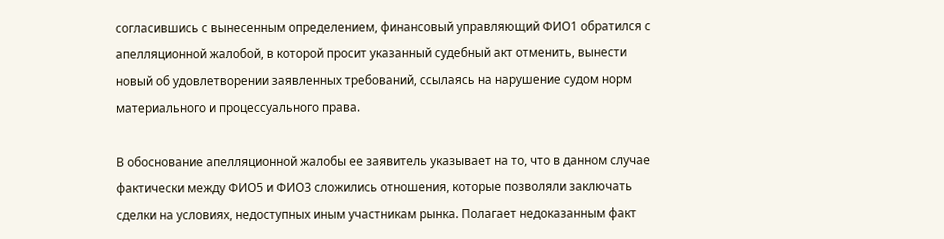согласившись с вынесенным определением, финансовый управляющий ФИО1 обратился с апелляционной жалобой, в которой просит указанный судебный акт отменить, вынести новый об удовлетворении заявленных требований, ссылаясь на нарушение судом норм материального и процессуального права.

В обоснование апелляционной жалобы ее заявитель указывает на то, что в данном случае фактически между ФИО5 и ФИО3 сложились отношения, которые позволяли заключать сделки на условиях, недоступных иным участникам рынка. Полагает недоказанным факт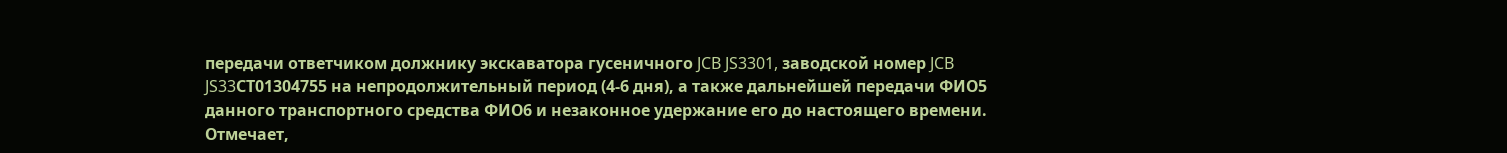передачи ответчиком должнику экскаватора гусеничного JCB JS3301, заводской номер JCB JS33СТ01304755 на непродолжительный период (4-6 дня), а также дальнейшей передачи ФИО5 данного транспортного средства ФИО6 и незаконное удержание его до настоящего времени. Отмечает,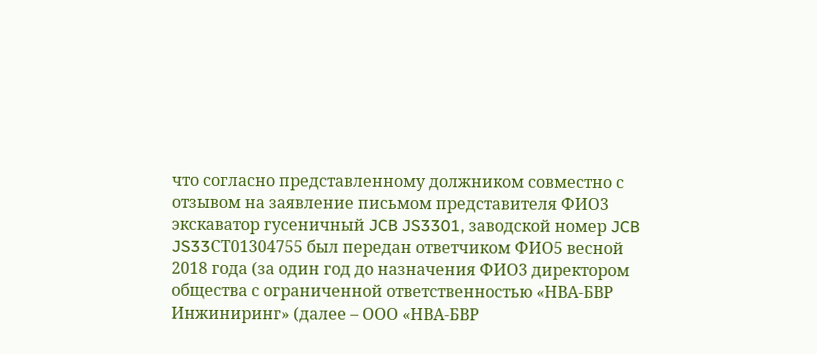что согласно представленному должником совместно с отзывом на заявление письмом представителя ФИО3 экскаватор гусеничный JCB JS3301, заводской номер JCB JS33СТ01304755 был передан ответчиком ФИО5 весной 2018 года (за один год до назначения ФИО3 директором общества с ограниченной ответственностью «НВА-БВР Инжиниринг» (далее – ООО «НВА-БВР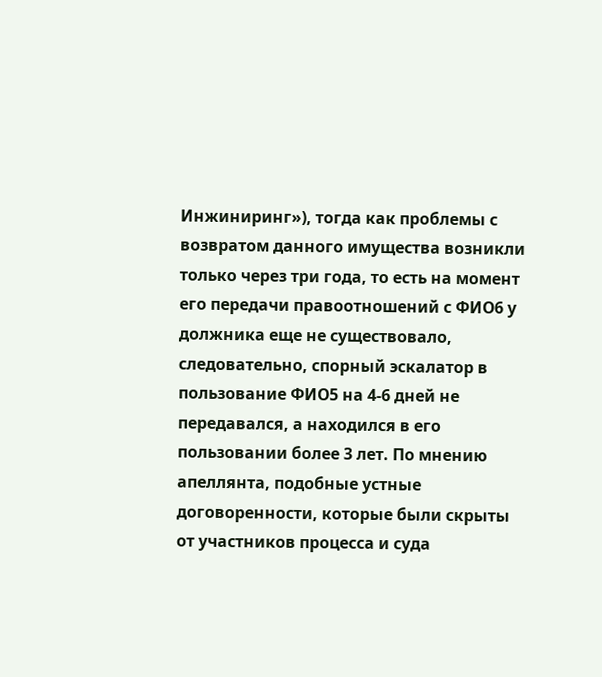Инжиниринг»), тогда как проблемы с возвратом данного имущества возникли только через три года, то есть на момент его передачи правоотношений с ФИО6 у должника еще не существовало, следовательно, спорный эскалатор в пользование ФИО5 на 4-6 дней не передавался, а находился в его пользовании более 3 лет. По мнению апеллянта, подобные устные договоренности, которые были скрыты от участников процесса и суда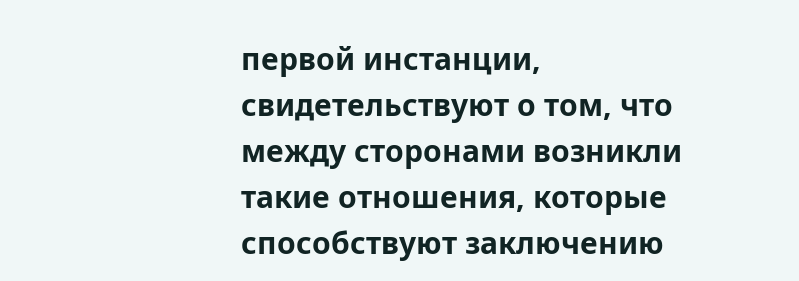первой инстанции, свидетельствуют о том, что между сторонами возникли такие отношения, которые способствуют заключению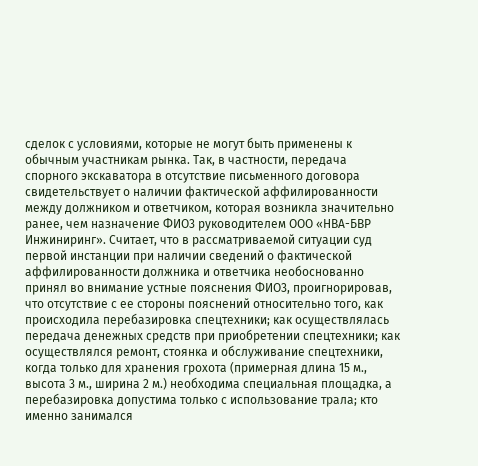сделок с условиями, которые не могут быть применены к обычным участникам рынка. Так, в частности, передача спорного экскаватора в отсутствие письменного договора свидетельствует о наличии фактической аффилированности между должником и ответчиком, которая возникла значительно ранее, чем назначение ФИО3 руководителем ООО «НВА-БВР Инжиниринг». Считает, что в рассматриваемой ситуации суд первой инстанции при наличии сведений о фактической аффилированности должника и ответчика необоснованно принял во внимание устные пояснения ФИО3, проигнорировав, что отсутствие с ее стороны пояснений относительно того, как происходила перебазировка спецтехники; как осуществлялась передача денежных средств при приобретении спецтехники; как осуществлялся ремонт, стоянка и обслуживание спецтехники, когда только для хранения грохота (примерная длина 15 м., высота 3 м., ширина 2 м.) необходима специальная площадка, а перебазировка допустима только с использование трала; кто именно занимался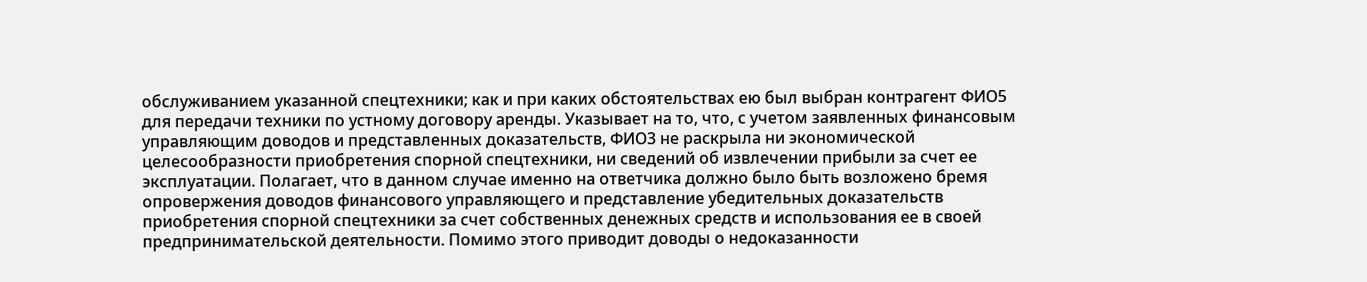обслуживанием указанной спецтехники; как и при каких обстоятельствах ею был выбран контрагент ФИО5 для передачи техники по устному договору аренды. Указывает на то, что, с учетом заявленных финансовым управляющим доводов и представленных доказательств, ФИО3 не раскрыла ни экономической целесообразности приобретения спорной спецтехники, ни сведений об извлечении прибыли за счет ее эксплуатации. Полагает, что в данном случае именно на ответчика должно было быть возложено бремя опровержения доводов финансового управляющего и представление убедительных доказательств приобретения спорной спецтехники за счет собственных денежных средств и использования ее в своей предпринимательской деятельности. Помимо этого приводит доводы о недоказанности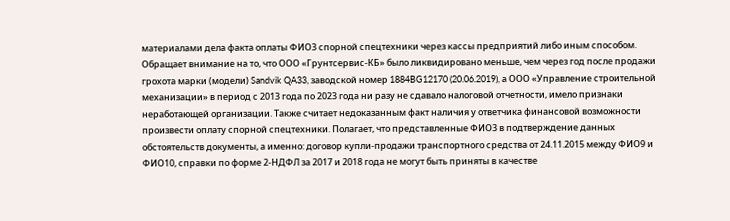материалами дела факта оплаты ФИО3 спорной спецтехники через кассы предприятий либо иным способом. Обращает внимание на то, что ООО «Грунтсервис-КБ» было ликвидировано меньше, чем через год после продажи грохота марки (модели) Sandvik QA33, заводской номер 1884BG12170 (20.06.2019), а ООО «Управление строительной механизации» в период с 2013 года по 2023 года ни разу не сдавало налоговой отчетности, имело признаки неработающей организации. Также считает недоказанным факт наличия у ответчика финансовой возможности произвести оплату спорной спецтехники. Полагает, что представленные ФИО3 в подтверждение данных обстоятельств документы, а именно: договор купли-продажи транспортного средства от 24.11.2015 между ФИО9 и ФИО10, справки по форме 2-НДФЛ за 2017 и 2018 года не могут быть приняты в качестве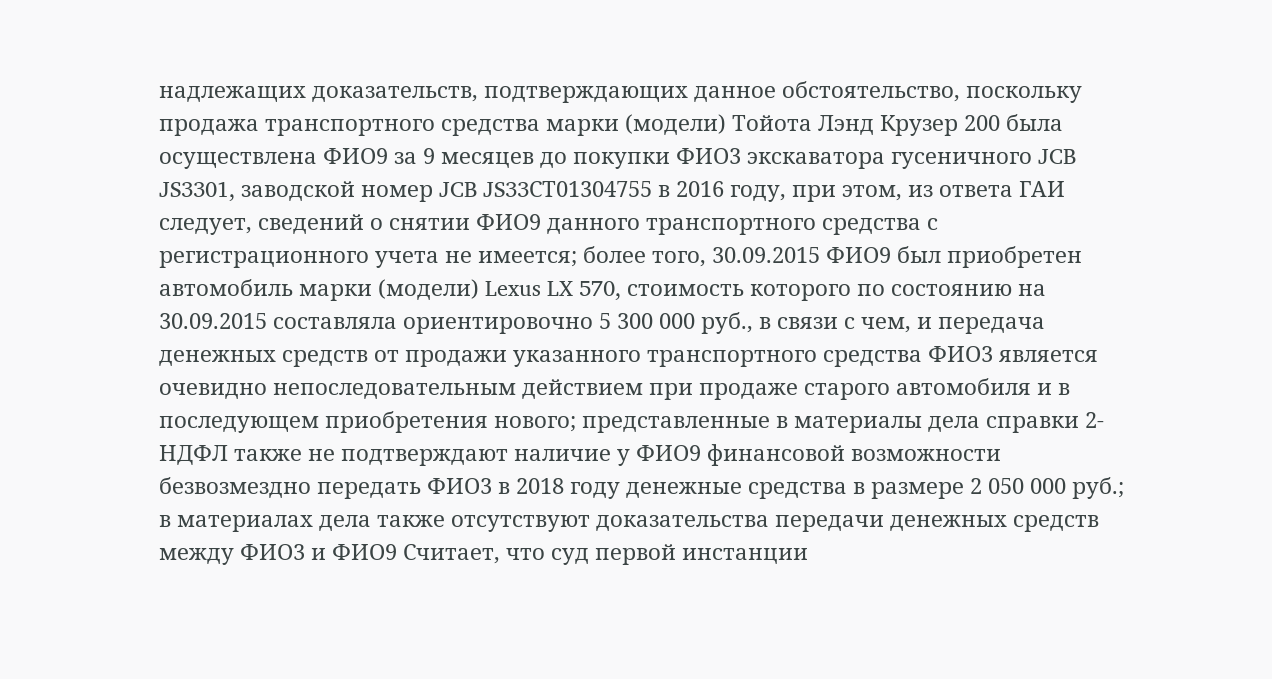надлежащих доказательств, подтверждающих данное обстоятельство, поскольку продажа транспортного средства марки (модели) Тойота Лэнд Крузер 200 была осуществлена ФИО9 за 9 месяцев до покупки ФИО3 экскаватора гусеничного JCB JS3301, заводской номер JCB JS33СТ01304755 в 2016 году, при этом, из ответа ГАИ следует, сведений о снятии ФИО9 данного транспортного средства с регистрационного учета не имеется; более того, 30.09.2015 ФИО9 был приобретен автомобиль марки (модели) Lexus LX 570, стоимость которого по состоянию на 30.09.2015 составляла ориентировочно 5 300 000 руб., в связи с чем, и передача денежных средств от продажи указанного транспортного средства ФИО3 является очевидно непоследовательным действием при продаже старого автомобиля и в последующем приобретения нового; представленные в материалы дела справки 2-НДФЛ также не подтверждают наличие у ФИО9 финансовой возможности безвозмездно передать ФИО3 в 2018 году денежные средства в размере 2 050 000 руб.; в материалах дела также отсутствуют доказательства передачи денежных средств между ФИО3 и ФИО9 Считает, что суд первой инстанции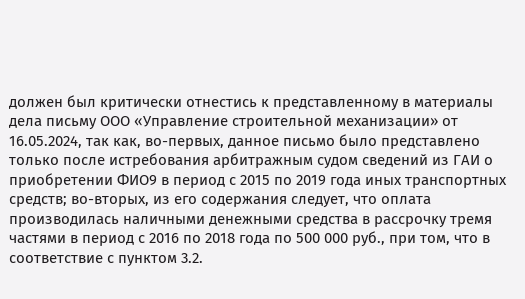должен был критически отнестись к представленному в материалы дела письму ООО «Управление строительной механизации» от 16.05.2024, так как, во-первых, данное письмо было представлено только после истребования арбитражным судом сведений из ГАИ о приобретении ФИО9 в период с 2015 по 2019 года иных транспортных средств; во-вторых, из его содержания следует, что оплата производилась наличными денежными средства в рассрочку тремя частями в период с 2016 по 2018 года по 500 000 руб., при том, что в соответствие с пунктом 3.2.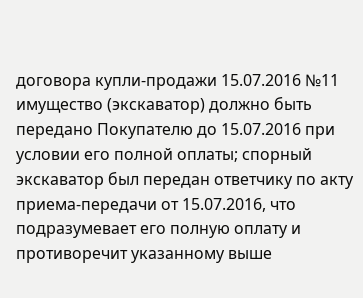договора купли-продажи 15.07.2016 №11 имущество (экскаватор) должно быть передано Покупателю до 15.07.2016 при условии его полной оплаты; спорный экскаватор был передан ответчику по акту приема-передачи от 15.07.2016, что подразумевает его полную оплату и противоречит указанному выше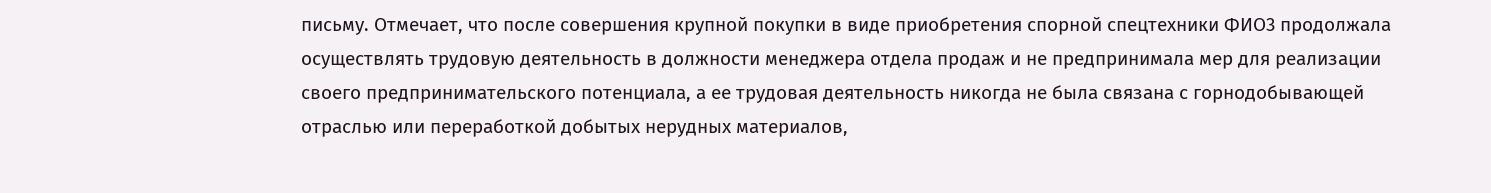письму. Отмечает, что после совершения крупной покупки в виде приобретения спорной спецтехники ФИО3 продолжала осуществлять трудовую деятельность в должности менеджера отдела продаж и не предпринимала мер для реализации своего предпринимательского потенциала, а ее трудовая деятельность никогда не была связана с горнодобывающей отраслью или переработкой добытых нерудных материалов,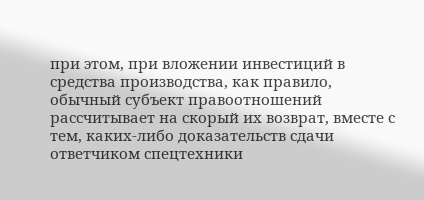при этом, при вложении инвестиций в средства производства, как правило, обычный субъект правоотношений рассчитывает на скорый их возврат, вместе с тем, каких-либо доказательств сдачи ответчиком спецтехники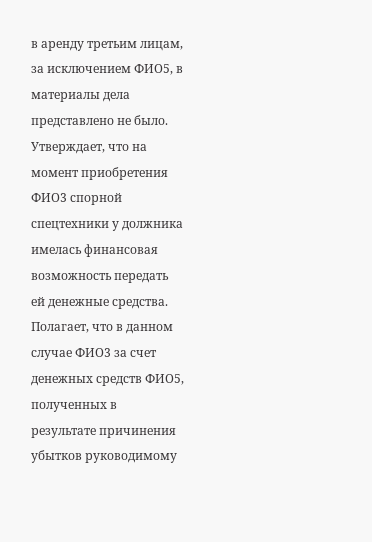в аренду третьим лицам, за исключением ФИО5, в материалы дела представлено не было. Утверждает, что на момент приобретения ФИО3 спорной спецтехники у должника имелась финансовая возможность передать ей денежные средства. Полагает, что в данном случае ФИО3 за счет денежных средств ФИО5, полученных в результате причинения убытков руководимому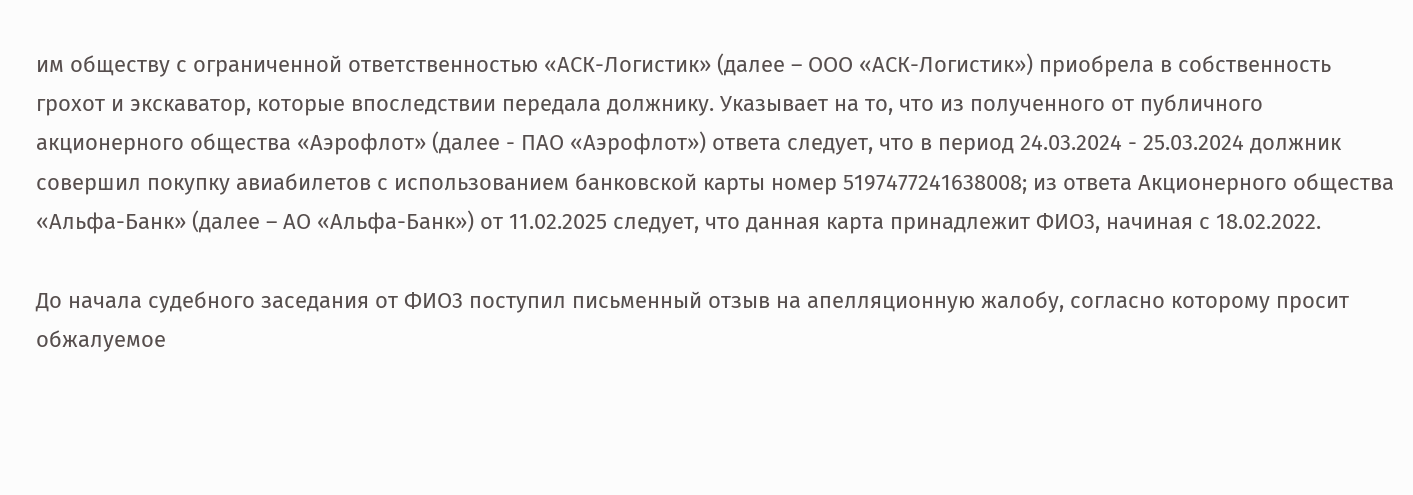им обществу с ограниченной ответственностью «АСК-Логистик» (далее – ООО «АСК-Логистик») приобрела в собственность грохот и экскаватор, которые впоследствии передала должнику. Указывает на то, что из полученного от публичного акционерного общества «Аэрофлот» (далее - ПАО «Аэрофлот») ответа следует, что в период 24.03.2024 - 25.03.2024 должник совершил покупку авиабилетов с использованием банковской карты номер 5197477241638008; из ответа Акционерного общества «Альфа-Банк» (далее – АО «Альфа-Банк») от 11.02.2025 следует, что данная карта принадлежит ФИО3, начиная с 18.02.2022.

До начала судебного заседания от ФИО3 поступил письменный отзыв на апелляционную жалобу, согласно которому просит обжалуемое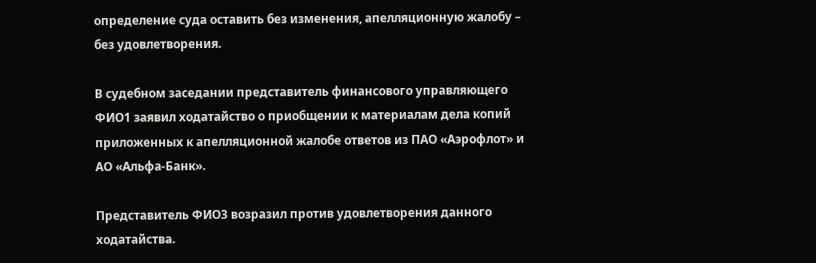определение суда оставить без изменения, апелляционную жалобу – без удовлетворения.

В судебном заседании представитель финансового управляющего ФИО1 заявил ходатайство о приобщении к материалам дела копий приложенных к апелляционной жалобе ответов из ПАО «Аэрофлот» и АО «Альфа-Банк».

Представитель ФИО3 возразил против удовлетворения данного ходатайства.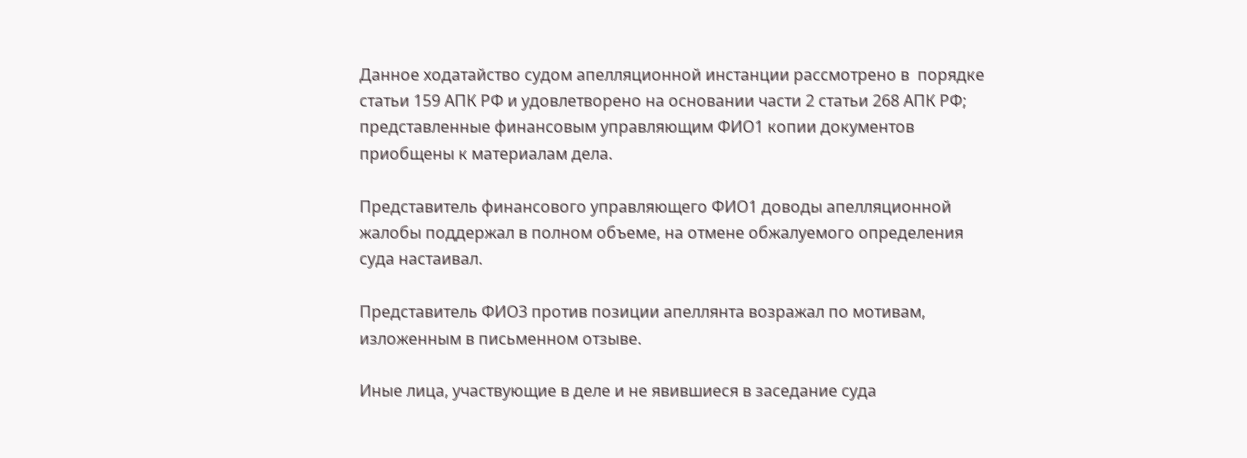Данное ходатайство судом апелляционной инстанции рассмотрено в  порядке статьи 159 АПК РФ и удовлетворено на основании части 2 статьи 268 АПК РФ; представленные финансовым управляющим ФИО1 копии документов приобщены к материалам дела.

Представитель финансового управляющего ФИО1 доводы апелляционной жалобы поддержал в полном объеме, на отмене обжалуемого определения суда настаивал.

Представитель ФИО3 против позиции апеллянта возражал по мотивам, изложенным в письменном отзыве.

Иные лица, участвующие в деле и не явившиеся в заседание суда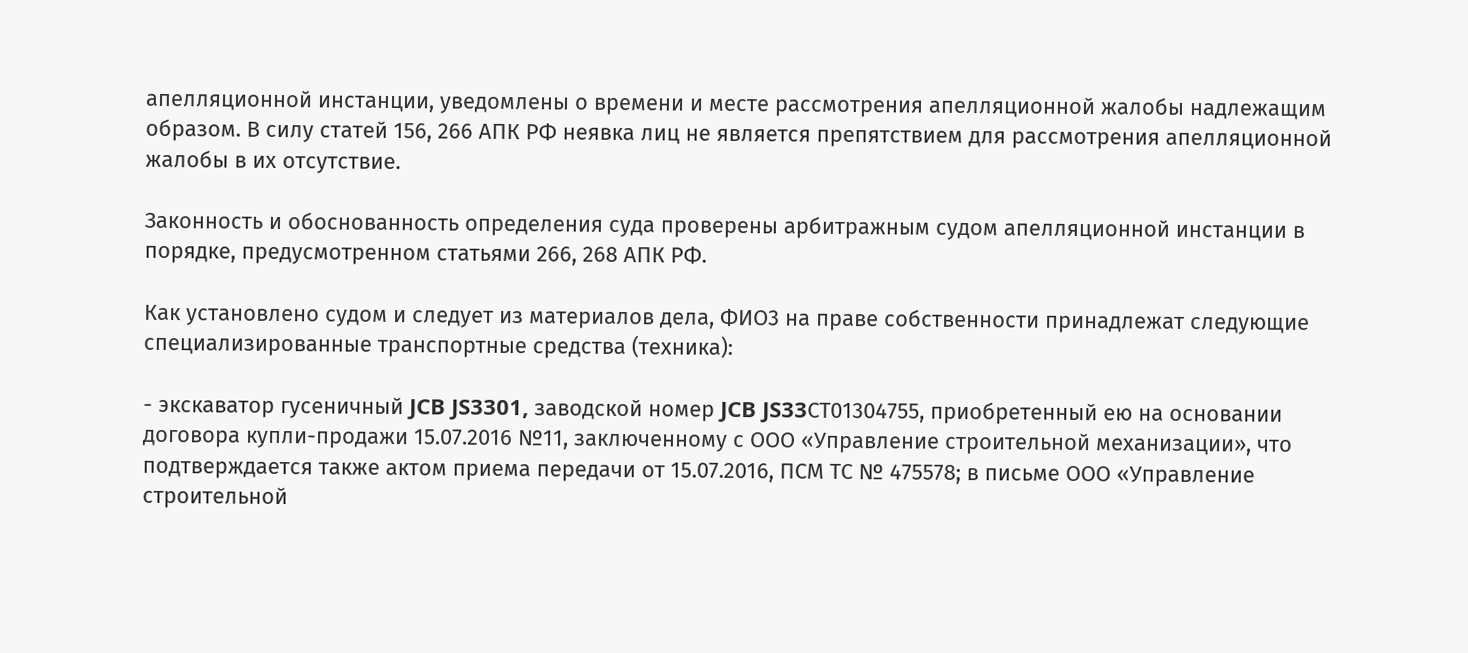апелляционной инстанции, уведомлены о времени и месте рассмотрения апелляционной жалобы надлежащим образом. В силу статей 156, 266 АПК РФ неявка лиц не является препятствием для рассмотрения апелляционной жалобы в их отсутствие.

Законность и обоснованность определения суда проверены арбитражным судом апелляционной инстанции в порядке, предусмотренном статьями 266, 268 АПК РФ.

Как установлено судом и следует из материалов дела, ФИО3 на праве собственности принадлежат следующие специализированные транспортные средства (техника):

- экскаватор гусеничный JCB JS3301, заводской номер JCB JS33СТ01304755, приобретенный ею на основании договора купли-продажи 15.07.2016 №11, заключенному с ООО «Управление строительной механизации», что подтверждается также актом приема передачи от 15.07.2016, ПСМ ТС № 475578; в письме ООО «Управление строительной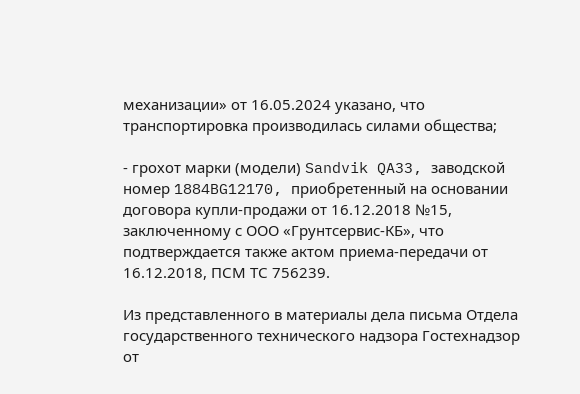механизации» от 16.05.2024 указано, что транспортировка производилась силами общества;

- грохот марки (модели) Sandvik QA33, заводской номер 1884BG12170, приобретенный на основании договора купли-продажи от 16.12.2018 №15, заключенному с ООО «Грунтсервис-КБ», что подтверждается также актом приема-передачи от 16.12.2018, ПСМ ТС 756239.

Из представленного в материалы дела письма Отдела государственного технического надзора Гостехнадзор от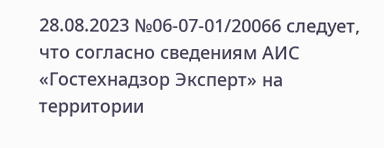28.08.2023 №06-07-01/20066 следует, что согласно сведениям АИС «Гостехнадзор Эксперт» на территории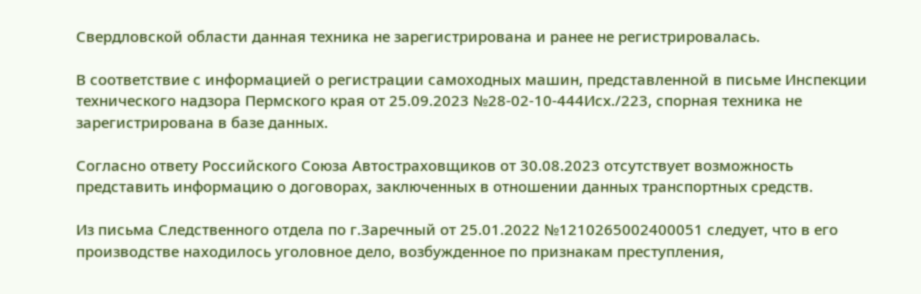Свердловской области данная техника не зарегистрирована и ранее не регистрировалась.

В соответствие с информацией о регистрации самоходных машин, представленной в письме Инспекции технического надзора Пермского края от 25.09.2023 №28-02-10-444Исх./223, спорная техника не зарегистрирована в базе данных.

Согласно ответу Российского Союза Автостраховщиков от 30.08.2023 отсутствует возможность представить информацию о договорах, заключенных в отношении данных транспортных средств.

Из письма Следственного отдела по г.Заречный от 25.01.2022 №1210265002400051 следует, что в его производстве находилось уголовное дело, возбужденное по признакам преступления,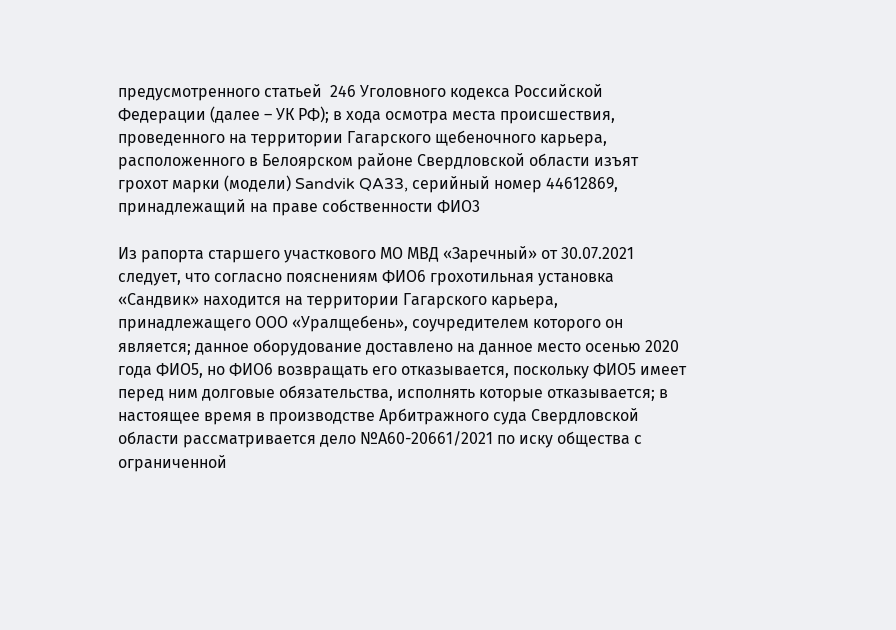предусмотренного статьей  246 Уголовного кодекса Российской Федерации (далее – УК РФ); в хода осмотра места происшествия, проведенного на территории Гагарского щебеночного карьера, расположенного в Белоярском районе Свердловской области изъят грохот марки (модели) Sandvik QA33, серийный номер 44612869, принадлежащий на праве собственности ФИО3

Из рапорта старшего участкового МО МВД «Заречный» от 30.07.2021 следует, что согласно пояснениям ФИО6 грохотильная установка «Сандвик» находится на территории Гагарского карьера, принадлежащего ООО «Уралщебень», соучредителем которого он является; данное оборудование доставлено на данное место осенью 2020 года ФИО5, но ФИО6 возвращать его отказывается, поскольку ФИО5 имеет перед ним долговые обязательства, исполнять которые отказывается; в настоящее время в производстве Арбитражного суда Свердловской области рассматривается дело №А60-20661/2021 по иску общества с ограниченной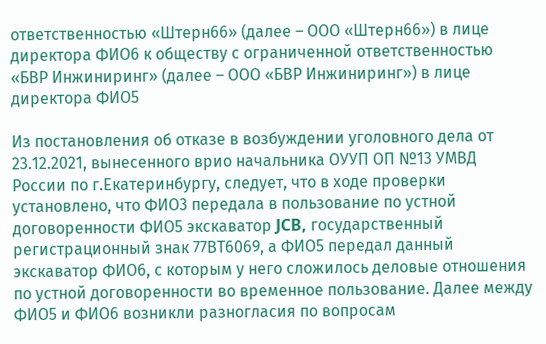ответственностью «Штерн66» (далее – ООО «Штерн66») в лице директора ФИО6 к обществу с ограниченной ответственностью «БВР Инжиниринг» (далее – ООО «БВР Инжиниринг») в лице директора ФИО5

Из постановления об отказе в возбуждении уголовного дела от 23.12.2021, вынесенного врио начальника ОУУП ОП №13 УМВД России по г.Екатеринбургу, следует, что в ходе проверки установлено, что ФИО3 передала в пользование по устной договоренности ФИО5 экскаватор JCB, государственный регистрационный знак 77ВТ6069, а ФИО5 передал данный экскаватор ФИО6, с которым у него сложилось деловые отношения по устной договоренности во временное пользование. Далее между ФИО5 и ФИО6 возникли разногласия по вопросам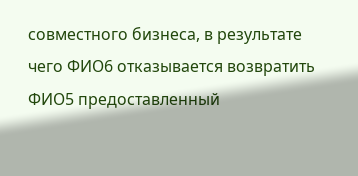совместного бизнеса, в результате чего ФИО6 отказывается возвратить ФИО5 предоставленный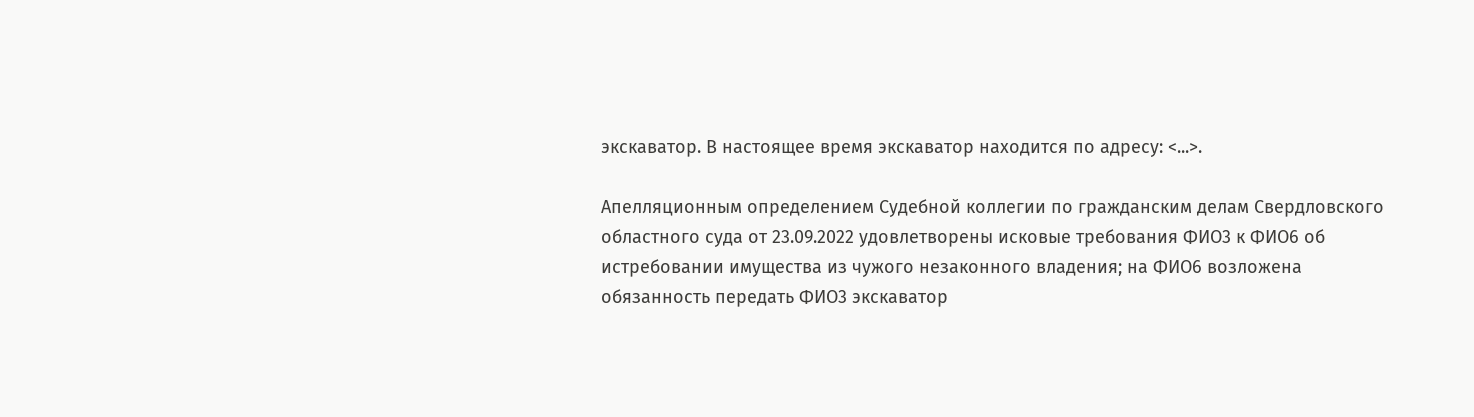экскаватор. В настоящее время экскаватор находится по адресу: <...>.

Апелляционным определением Судебной коллегии по гражданским делам Свердловского областного суда от 23.09.2022 удовлетворены исковые требования ФИО3 к ФИО6 об истребовании имущества из чужого незаконного владения; на ФИО6 возложена обязанность передать ФИО3 экскаватор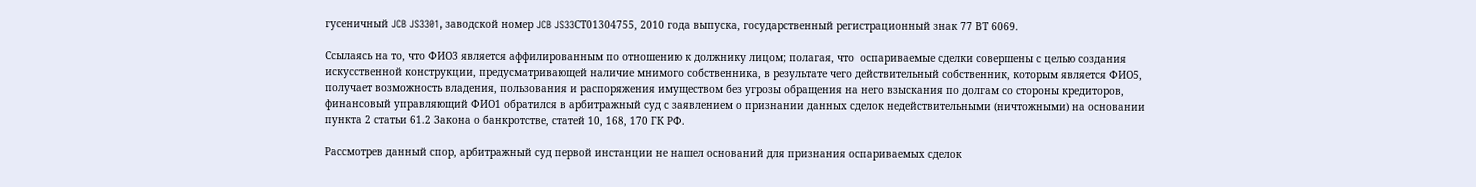гусеничный JCB JS3301, заводской номер JCB JS33СТ01304755, 2010 года выпуска, государственный регистрационный знак 77 ВТ 6069.

Ссылаясь на то, что ФИО3 является аффилированным по отношению к должнику лицом; полагая, что  оспариваемые сделки совершены с целью создания искусственной конструкции, предусматривающей наличие мнимого собственника, в результате чего действительный собственник, которым является ФИО5, получает возможность владения, пользования и распоряжения имуществом без угрозы обращения на него взыскания по долгам со стороны кредиторов, финансовый управляющий ФИО1 обратился в арбитражный суд с заявлением о признании данных сделок недействительными (ничтожными) на основании пункта 2 статьи 61.2 Закона о банкротстве, статей 10, 168, 170 ГК РФ.

Рассмотрев данный спор, арбитражный суд первой инстанции не нашел оснований для признания оспариваемых сделок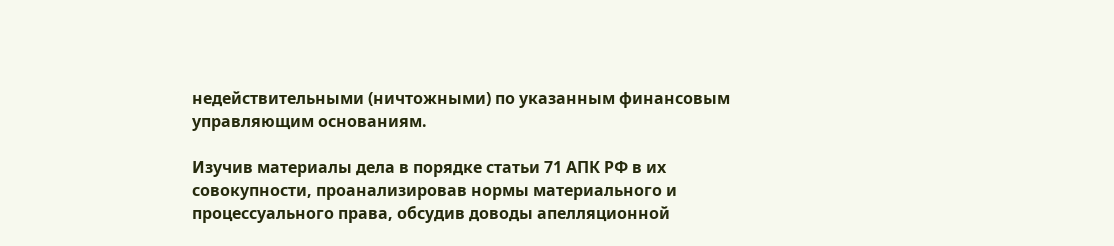недействительными (ничтожными) по указанным финансовым управляющим основаниям.

Изучив материалы дела в порядке статьи 71 АПК РФ в их совокупности, проанализировав нормы материального и процессуального права, обсудив доводы апелляционной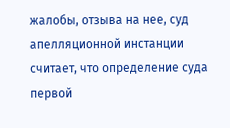жалобы, отзыва на нее, суд апелляционной инстанции считает, что определение суда первой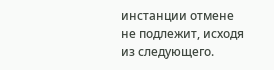инстанции отмене не подлежит, исходя из следующего.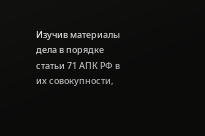Изучив материалы дела в порядке статьи 71 АПК РФ в их совокупности,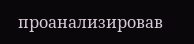проанализировав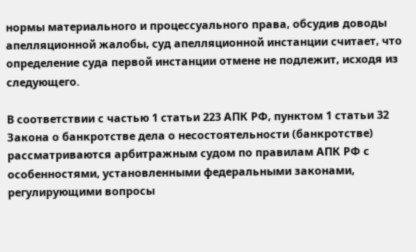нормы материального и процессуального права, обсудив доводы апелляционной жалобы, суд апелляционной инстанции считает, что определение суда первой инстанции отмене не подлежит, исходя из следующего.

В соответствии с частью 1 статьи 223 АПК РФ, пунктом 1 статьи 32 Закона о банкротстве дела о несостоятельности (банкротстве) рассматриваются арбитражным судом по правилам АПК РФ с особенностями, установленными федеральными законами, регулирующими вопросы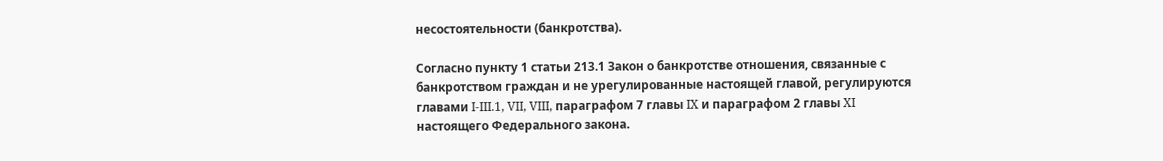несостоятельности (банкротства).

Согласно пункту 1 статьи 213.1 Закон о банкротстве отношения, связанные с банкротством граждан и не урегулированные настоящей главой, регулируются главами I-III.1, VII, VIII, параграфом 7 главы IX и параграфом 2 главы XI настоящего Федерального закона.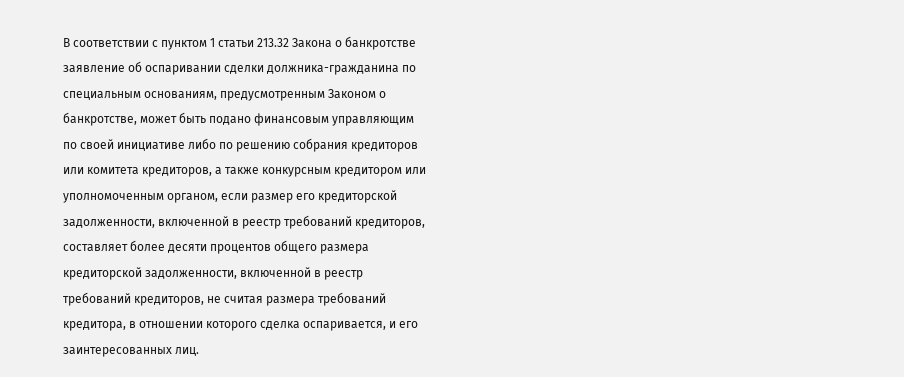В соответствии с пунктом 1 статьи 213.32 Закона о банкротстве заявление об оспаривании сделки должника-гражданина по специальным основаниям, предусмотренным Законом о банкротстве, может быть подано финансовым управляющим по своей инициативе либо по решению собрания кредиторов или комитета кредиторов, а также конкурсным кредитором или уполномоченным органом, если размер его кредиторской задолженности, включенной в реестр требований кредиторов, составляет более десяти процентов общего размера кредиторской задолженности, включенной в реестр требований кредиторов, не считая размера требований кредитора, в отношении которого сделка оспаривается, и его заинтересованных лиц.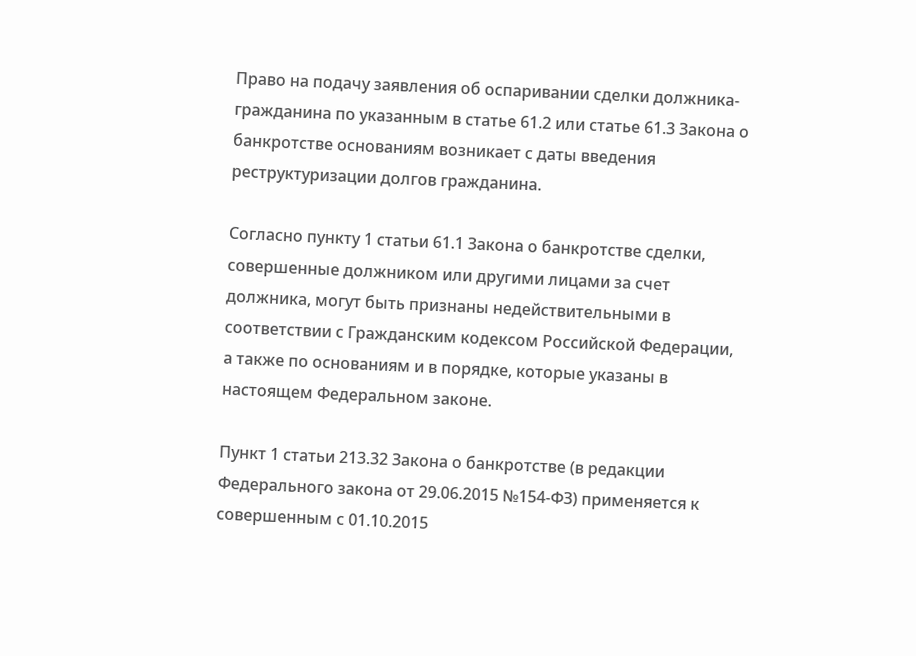Право на подачу заявления об оспаривании сделки должника-гражданина по указанным в статье 61.2 или статье 61.3 Закона о банкротстве основаниям возникает с даты введения реструктуризации долгов гражданина.

Согласно пункту 1 статьи 61.1 Закона о банкротстве сделки, совершенные должником или другими лицами за счет должника, могут быть признаны недействительными в соответствии с Гражданским кодексом Российской Федерации, а также по основаниям и в порядке, которые указаны в настоящем Федеральном законе.

Пункт 1 статьи 213.32 Закона о банкротстве (в редакции Федерального закона от 29.06.2015 №154-ФЗ) применяется к совершенным с 01.10.2015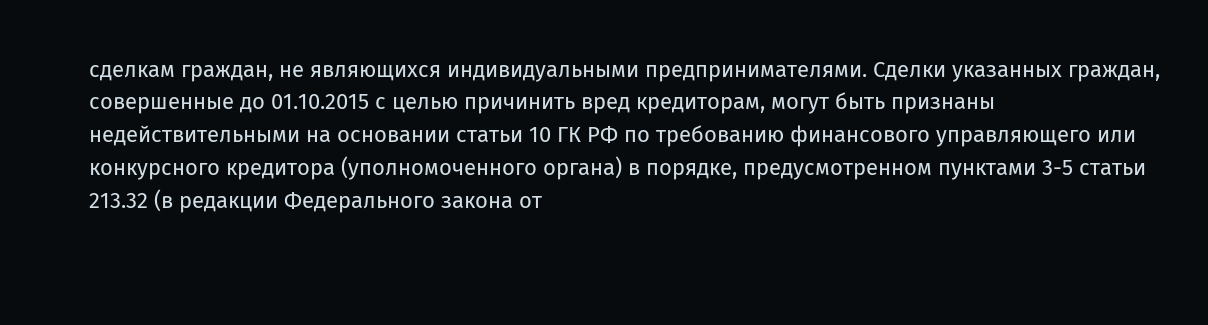сделкам граждан, не являющихся индивидуальными предпринимателями. Сделки указанных граждан, совершенные до 01.10.2015 с целью причинить вред кредиторам, могут быть признаны недействительными на основании статьи 10 ГК РФ по требованию финансового управляющего или конкурсного кредитора (уполномоченного органа) в порядке, предусмотренном пунктами 3-5 статьи 213.32 (в редакции Федерального закона от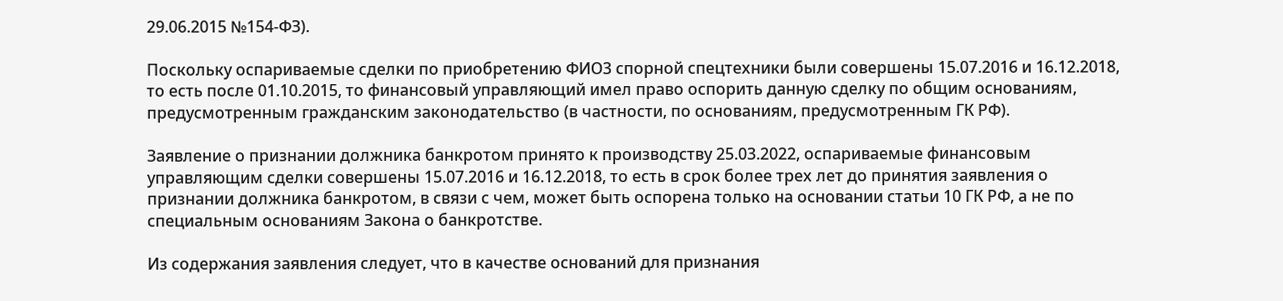29.06.2015 №154-ФЗ).

Поскольку оспариваемые сделки по приобретению ФИО3 спорной спецтехники были совершены 15.07.2016 и 16.12.2018, то есть после 01.10.2015, то финансовый управляющий имел право оспорить данную сделку по общим основаниям, предусмотренным гражданским законодательство (в частности, по основаниям, предусмотренным ГК РФ).

Заявление о признании должника банкротом принято к производству 25.03.2022, оспариваемые финансовым управляющим сделки совершены 15.07.2016 и 16.12.2018, то есть в срок более трех лет до принятия заявления о признании должника банкротом, в связи с чем, может быть оспорена только на основании статьи 10 ГК РФ, а не по специальным основаниям Закона о банкротстве.

Из содержания заявления следует, что в качестве оснований для признания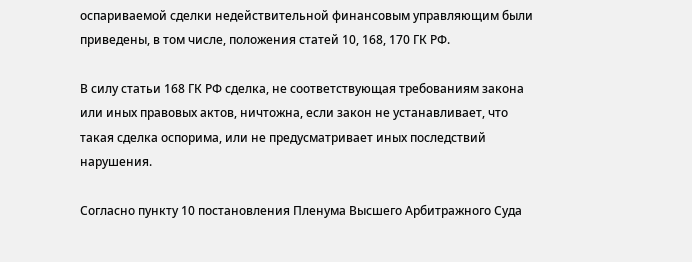оспариваемой сделки недействительной финансовым управляющим были приведены, в том числе, положения статей 10, 168, 170 ГК РФ.

В силу статьи 168 ГК РФ сделка, не соответствующая требованиям закона или иных правовых актов, ничтожна, если закон не устанавливает, что такая сделка оспорима, или не предусматривает иных последствий нарушения.

Согласно пункту 10 постановления Пленума Высшего Арбитражного Суда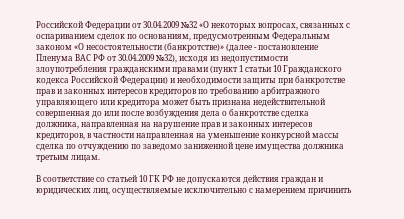Российской Федерации от 30.04.2009 №32 «О некоторых вопросах, связанных с оспариванием сделок по основаниям, предусмотренным Федеральным законом «О несостоятельности (банкротстве)» (далее - постановление Пленума ВАС РФ от 30.04.2009 №32), исходя из недопустимости злоупотребления гражданскими правами (пункт 1 статьи 10 Гражданского кодекса Российской Федерации) и необходимости защиты при банкротстве прав и законных интересов кредиторов по требованию арбитражного управляющего или кредитора может быть признана недействительной совершенная до или после возбуждения дела о банкротстве сделка должника, направленная на нарушение прав и законных интересов кредиторов, в частности направленная на уменьшение конкурсной массы сделка по отчуждению по заведомо заниженной цене имущества должника третьим лицам.

В соответствие со статьей 10 ГК РФ не допускаются действия граждан и юридических лиц, осуществляемые исключительно с намерением причинить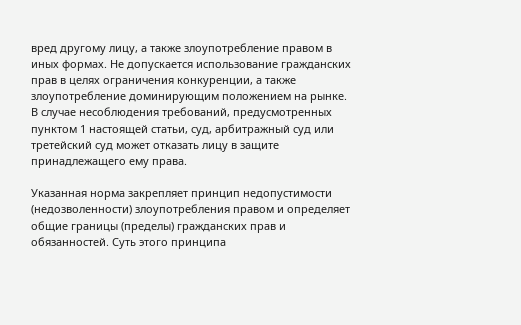вред другому лицу, а также злоупотребление правом в иных формах. Не допускается использование гражданских прав в целях ограничения конкуренции, а также злоупотребление доминирующим положением на рынке. В случае несоблюдения требований, предусмотренных пунктом 1 настоящей статьи, суд, арбитражный суд или третейский суд может отказать лицу в защите принадлежащего ему права.

Указанная норма закрепляет принцип недопустимости (недозволенности) злоупотребления правом и определяет общие границы (пределы) гражданских прав и обязанностей. Суть этого принципа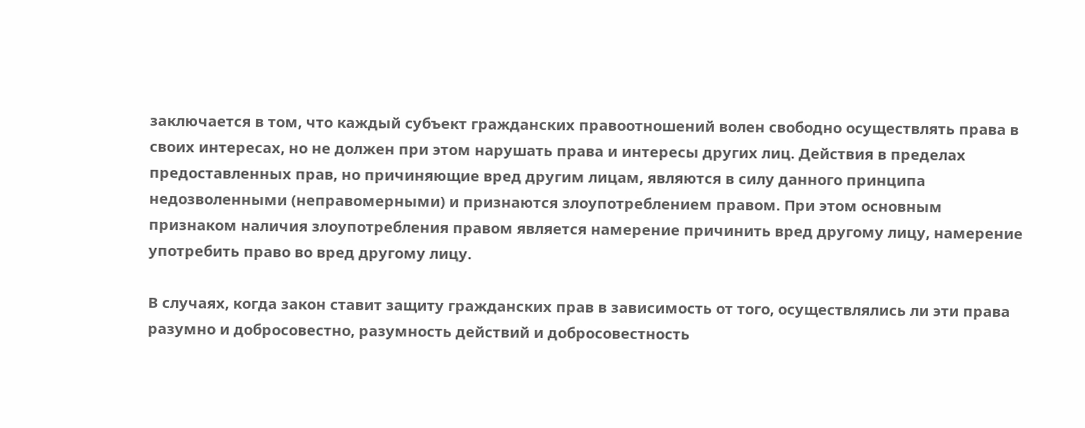заключается в том, что каждый субъект гражданских правоотношений волен свободно осуществлять права в своих интересах, но не должен при этом нарушать права и интересы других лиц. Действия в пределах предоставленных прав, но причиняющие вред другим лицам, являются в силу данного принципа недозволенными (неправомерными) и признаются злоупотреблением правом. При этом основным признаком наличия злоупотребления правом является намерение причинить вред другому лицу, намерение употребить право во вред другому лицу.

В случаях, когда закон ставит защиту гражданских прав в зависимость от того, осуществлялись ли эти права разумно и добросовестно, разумность действий и добросовестность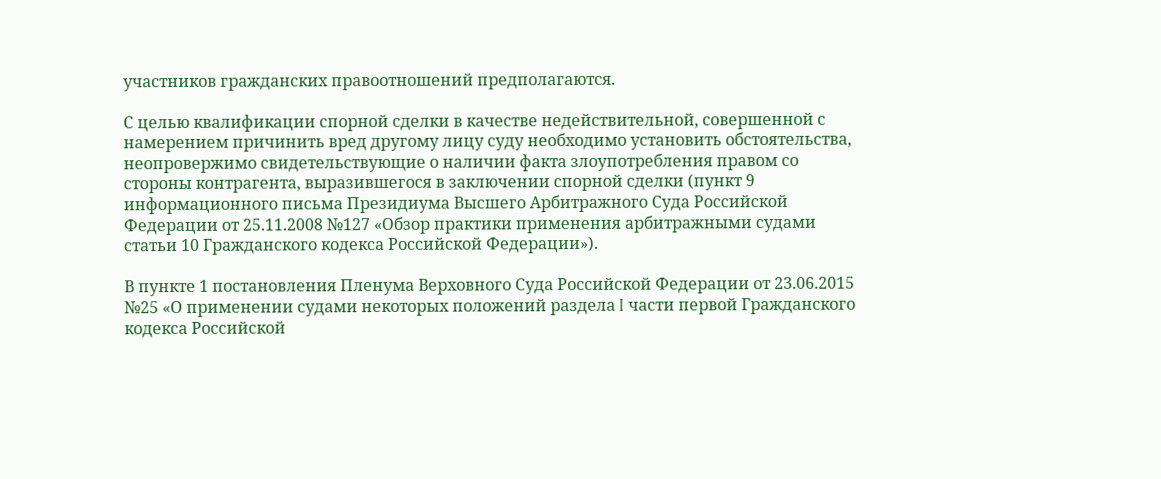участников гражданских правоотношений предполагаются.

С целью квалификации спорной сделки в качестве недействительной, совершенной с намерением причинить вред другому лицу суду необходимо установить обстоятельства, неопровержимо свидетельствующие о наличии факта злоупотребления правом со стороны контрагента, выразившегося в заключении спорной сделки (пункт 9 информационного письма Президиума Высшего Арбитражного Суда Российской Федерации от 25.11.2008 №127 «Обзор практики применения арбитражными судами статьи 10 Гражданского кодекса Российской Федерации»).

В пункте 1 постановления Пленума Верховного Суда Российской Федерации от 23.06.2015 №25 «О применении судами некоторых положений раздела I части первой Гражданского кодекса Российской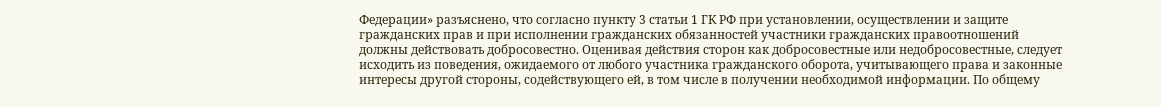Федерации» разъяснено, что согласно пункту 3 статьи 1 ГК РФ при установлении, осуществлении и защите гражданских прав и при исполнении гражданских обязанностей участники гражданских правоотношений должны действовать добросовестно. Оценивая действия сторон как добросовестные или недобросовестные, следует исходить из поведения, ожидаемого от любого участника гражданского оборота, учитывающего права и законные интересы другой стороны, содействующего ей, в том числе в получении необходимой информации. По общему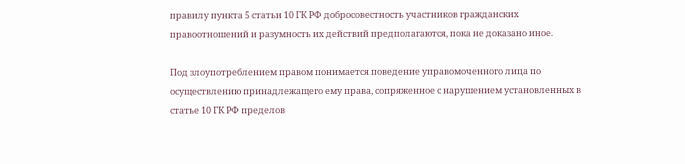правилу пункта 5 статьи 10 ГК РФ добросовестность участников гражданских правоотношений и разумность их действий предполагаются, пока не доказано иное.

Под злоупотреблением правом понимается поведение управомоченного лица по осуществлению принадлежащего ему права, сопряженное с нарушением установленных в статье 10 ГК РФ пределов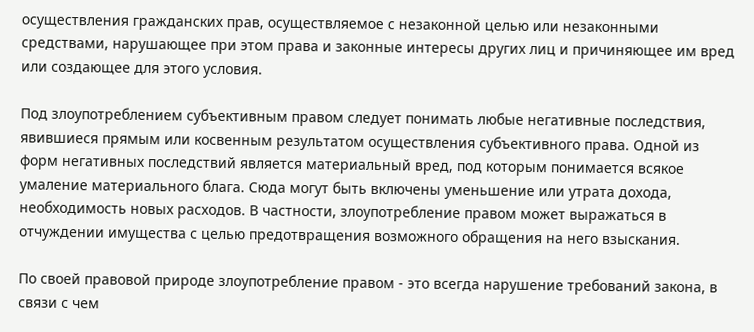осуществления гражданских прав, осуществляемое с незаконной целью или незаконными средствами, нарушающее при этом права и законные интересы других лиц и причиняющее им вред или создающее для этого условия.

Под злоупотреблением субъективным правом следует понимать любые негативные последствия, явившиеся прямым или косвенным результатом осуществления субъективного права. Одной из форм негативных последствий является материальный вред, под которым понимается всякое умаление материального блага. Сюда могут быть включены уменьшение или утрата дохода, необходимость новых расходов. В частности, злоупотребление правом может выражаться в отчуждении имущества с целью предотвращения возможного обращения на него взыскания.

По своей правовой природе злоупотребление правом - это всегда нарушение требований закона, в связи с чем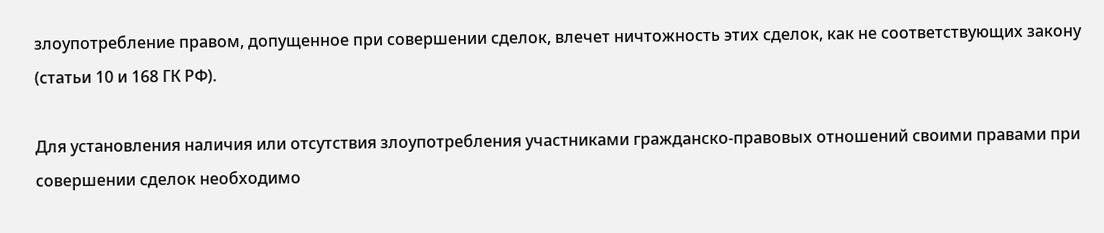злоупотребление правом, допущенное при совершении сделок, влечет ничтожность этих сделок, как не соответствующих закону (статьи 10 и 168 ГК РФ).

Для установления наличия или отсутствия злоупотребления участниками гражданско-правовых отношений своими правами при совершении сделок необходимо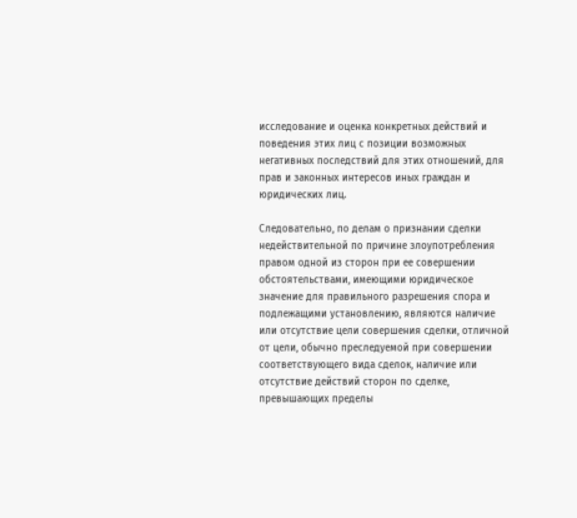исследование и оценка конкретных действий и поведения этих лиц с позиции возможных негативных последствий для этих отношений, для прав и законных интересов иных граждан и юридических лиц.

Следовательно, по делам о признании сделки недействительной по причине злоупотребления правом одной из сторон при ее совершении обстоятельствами, имеющими юридическое значение для правильного разрешения спора и подлежащими установлению, являются наличие или отсутствие цели совершения сделки, отличной от цели, обычно преследуемой при совершении соответствующего вида сделок, наличие или отсутствие действий сторон по сделке, превышающих пределы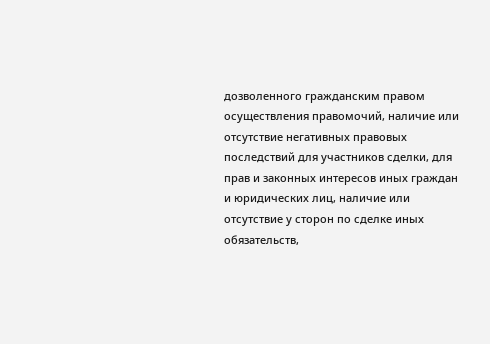дозволенного гражданским правом осуществления правомочий, наличие или отсутствие негативных правовых последствий для участников сделки, для прав и законных интересов иных граждан и юридических лиц, наличие или отсутствие у сторон по сделке иных обязательств,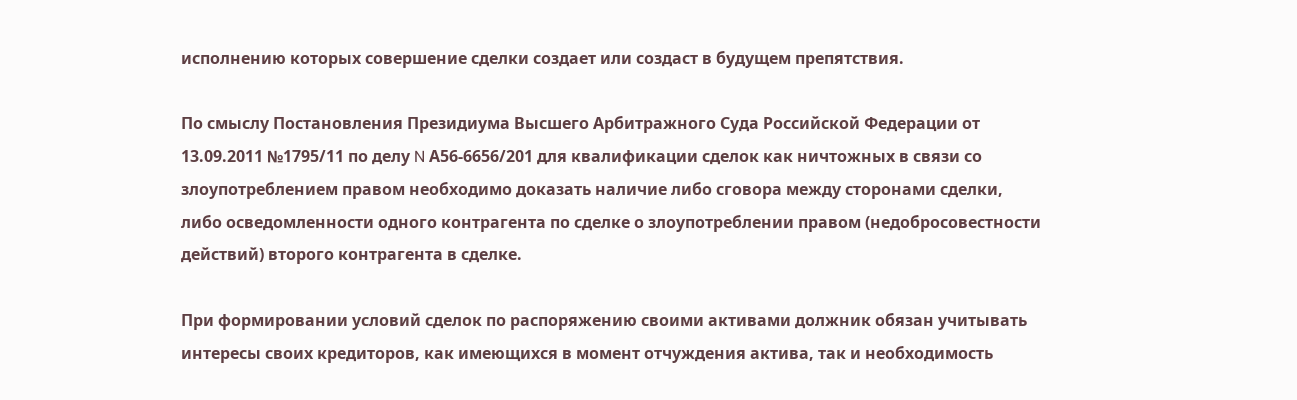исполнению которых совершение сделки создает или создаст в будущем препятствия.

По смыслу Постановления Президиума Высшего Арбитражного Суда Российской Федерации от 13.09.2011 №1795/11 по делу N А56-6656/201 для квалификации сделок как ничтожных в связи со злоупотреблением правом необходимо доказать наличие либо сговора между сторонами сделки, либо осведомленности одного контрагента по сделке о злоупотреблении правом (недобросовестности действий) второго контрагента в сделке.

При формировании условий сделок по распоряжению своими активами должник обязан учитывать интересы своих кредиторов, как имеющихся в момент отчуждения актива, так и необходимость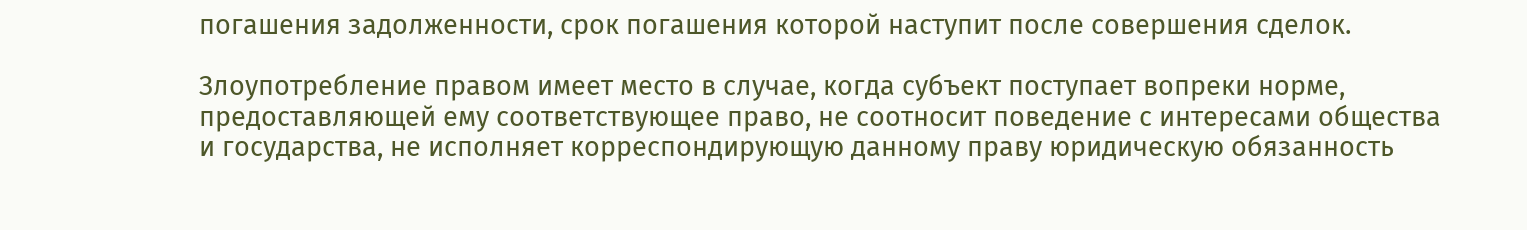погашения задолженности, срок погашения которой наступит после совершения сделок.

Злоупотребление правом имеет место в случае, когда субъект поступает вопреки норме, предоставляющей ему соответствующее право, не соотносит поведение с интересами общества и государства, не исполняет корреспондирующую данному праву юридическую обязанность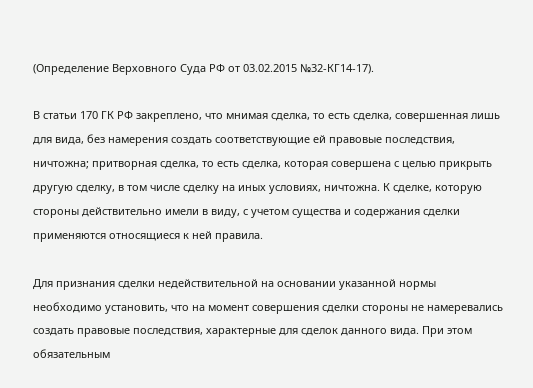(Определение Верховного Суда РФ от 03.02.2015 №32-КГ14-17).

В статьи 170 ГК РФ закреплено, что мнимая сделка, то есть сделка, совершенная лишь для вида, без намерения создать соответствующие ей правовые последствия, ничтожна; притворная сделка, то есть сделка, которая совершена с целью прикрыть другую сделку, в том числе сделку на иных условиях, ничтожна. К сделке, которую стороны действительно имели в виду, с учетом существа и содержания сделки применяются относящиеся к ней правила.

Для признания сделки недействительной на основании указанной нормы необходимо установить, что на момент совершения сделки стороны не намеревались создать правовые последствия, характерные для сделок данного вида. При этом обязательным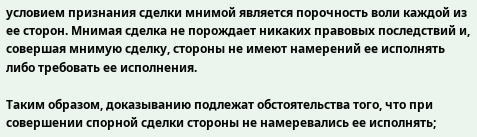условием признания сделки мнимой является порочность воли каждой из ее сторон. Мнимая сделка не порождает никаких правовых последствий и, совершая мнимую сделку, стороны не имеют намерений ее исполнять либо требовать ее исполнения.

Таким образом, доказыванию подлежат обстоятельства того, что при совершении спорной сделки стороны не намеревались ее исполнять;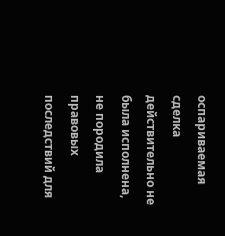оспариваемая сделка действительно не была исполнена, не породила правовых последствий для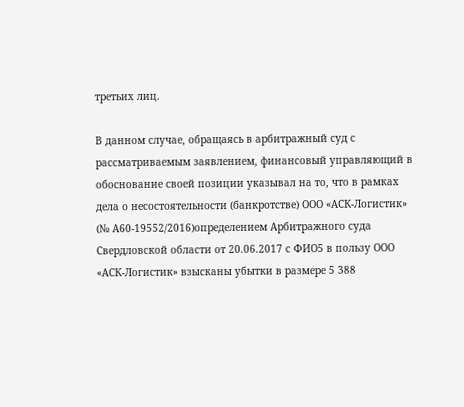третьих лиц.

В данном случае, обращаясь в арбитражный суд с рассматриваемым заявлением, финансовый управляющий в обоснование своей позиции указывал на то, что в рамках дела о несостоятельности (банкротстве) ООО «АСК-Логистик» (№ А60-19552/2016)определением Арбитражного суда Свердловской области от 20.06.2017 с ФИО5 в пользу ООО «АСК-Логистик» взысканы убытки в размере 5 388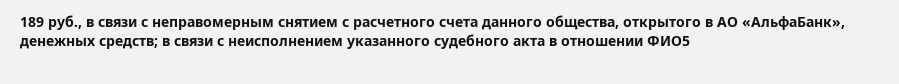189 руб., в связи с неправомерным снятием с расчетного счета данного общества, открытого в АО «АльфаБанк», денежных средств; в связи с неисполнением указанного судебного акта в отношении ФИО5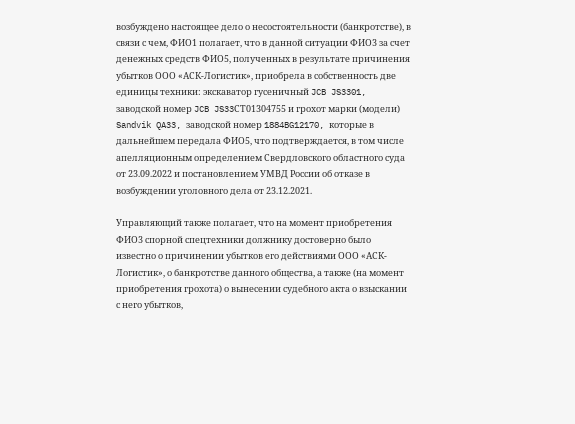возбуждено настоящее дело о несостоятельности (банкротстве), в связи с чем, ФИО1 полагает, что в данной ситуации ФИО3 за счет денежных средств ФИО5, полученных в результате причинения убытков ООО «АСК-Логистик», приобрела в собственность две единицы техники: экскаватор гусеничный JCB JS3301, заводской номер JCB JS33СТ01304755 и грохот марки (модели) Sandvik QA33, заводской номер 1884BG12170, которые в дальнейшем передала ФИО5, что подтверждается, в том числе апелляционным определением Свердловского областного суда от 23.09.2022 и постановлением УМВД России об отказе в возбуждении уголовного дела от 23.12.2021.

Управляющий также полагает, что на момент приобретения ФИО3 спорной спецтехники должнику достоверно было известно о причинении убытков его действиями ООО «АСК-Логистик», о банкротстве данного общества, а также (на момент приобретения грохота) о вынесении судебного акта о взыскании с него убытков,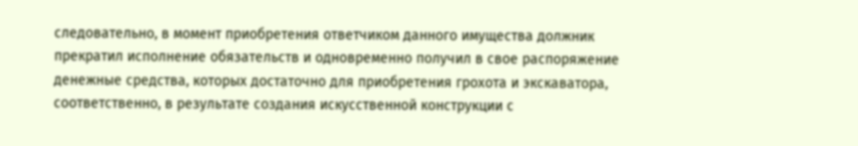следовательно, в момент приобретения ответчиком данного имущества должник прекратил исполнение обязательств и одновременно получил в свое распоряжение денежные средства, которых достаточно для приобретения грохота и экскаватора, соответственно, в результате создания искусственной конструкции с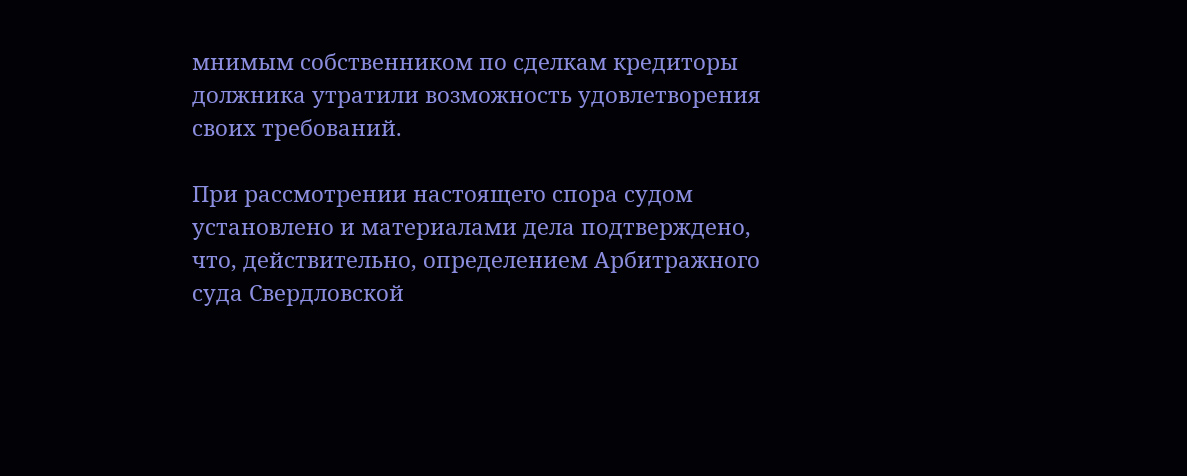мнимым собственником по сделкам кредиторы должника утратили возможность удовлетворения своих требований.

При рассмотрении настоящего спора судом установлено и материалами дела подтверждено, что, действительно, определением Арбитражного суда Свердловской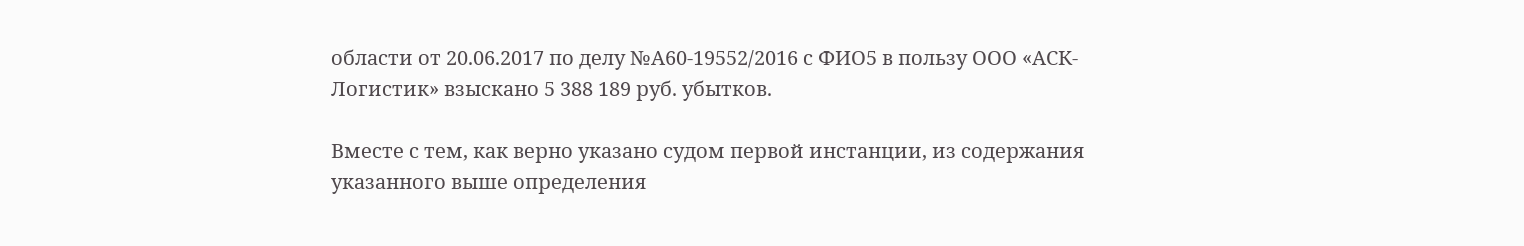области от 20.06.2017 по делу №А60-19552/2016 с ФИО5 в пользу ООО «АСК-Логистик» взыскано 5 388 189 руб. убытков.

Вместе с тем, как верно указано судом первой инстанции, из содержания указанного выше определения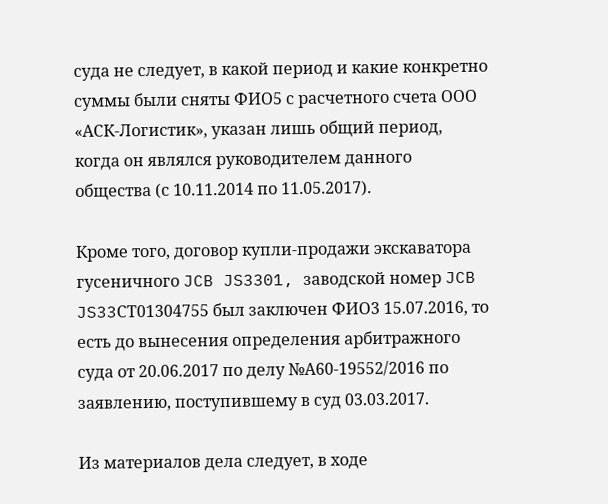суда не следует, в какой период и какие конкретно суммы были сняты ФИО5 с расчетного счета ООО «АСК-Логистик», указан лишь общий период, когда он являлся руководителем данного общества (с 10.11.2014 по 11.05.2017).

Кроме того, договор купли-продажи экскаватора гусеничного JCB JS3301, заводской номер JCB JS33СТ01304755 был заключен ФИО3 15.07.2016, то есть до вынесения определения арбитражного суда от 20.06.2017 по делу №А60-19552/2016 по заявлению, поступившему в суд 03.03.2017.

Из материалов дела следует, в ходе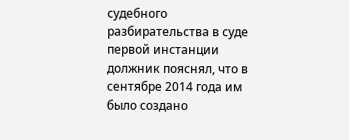судебного разбирательства в суде первой инстанции должник пояснял, что в сентябре 2014 года им было создано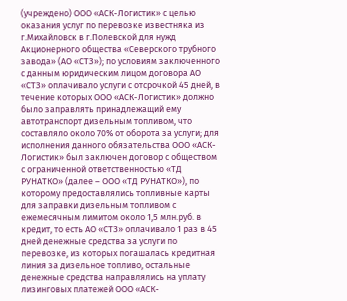(учреждено) ООО «АСК-Логистик» с целью оказания услуг по перевозке известняка из г.Михайловск в г.Полевской для нужд Акционерного общества «Северского трубного завода» (АО «СТЗ»); по условиям заключенного с данным юридическим лицом договора АО «СТЗ» оплачивало услуги с отсрочкой 45 дней, в течение которых ООО «АСК-Логистик» должно было заправлять принадлежащий ему автотранспорт дизельным топливом, что составляло около 70% от оборота за услуги; для исполнения данного обязательства ООО «АСК-Логистик» был заключен договор с обществом с ограниченной ответственностью «ТД  РУНАТКО» (далее – ООО «ТД РУНАТКО»), по которому предоставлялись топливные карты для заправки дизельным топливом с ежемесячным лимитом около 1,5 млн.руб. в кредит, то есть АО «СТЗ» оплачивало 1 раз в 45 дней денежные средства за услуги по перевозке, из которых погашалась кредитная линия за дизельное топливо, остальные денежные средства направлялись на уплату лизинговых платежей ООО «АСК-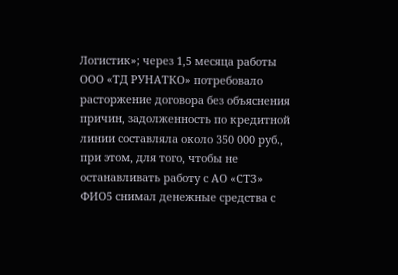Логистик»; через 1,5 месяца работы ООО «ТД РУНАТКО» потребовало расторжение договора без объяснения причин, задолженность по кредитной линии составляла около 350 000 руб., при этом, для того, чтобы не останавливать работу с АО «СТЗ» ФИО5 снимал денежные средства с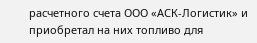расчетного счета ООО «АСК-Логистик» и приобретал на них топливо для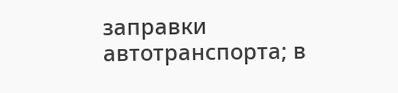заправки автотранспорта; в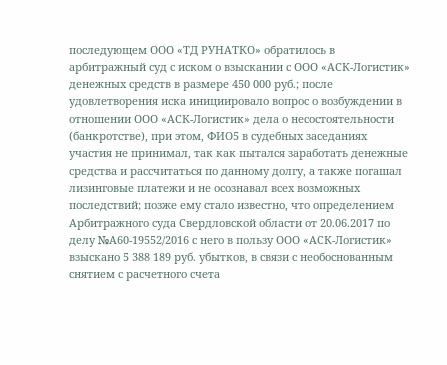последующем ООО «ТД РУНАТКО» обратилось в арбитражный суд с иском о взыскании с ООО «АСК-Логистик» денежных средств в размере 450 000 руб.; после удовлетворения иска инициировало вопрос о возбуждении в отношении ООО «АСК-Логистик» дела о несостоятельности (банкротстве), при этом, ФИО5 в судебных заседаниях участия не принимал, так как пытался заработать денежные средства и рассчитаться по данному долгу, а также погашал лизинговые платежи и не осознавал всех возможных последствий; позже ему стало известно, что определением Арбитражного суда Свердловской области от 20.06.2017 по делу №А60-19552/2016 с него в пользу ООО «АСК-Логистик» взыскано 5 388 189 руб. убытков, в связи с необоснованным снятием с расчетного счета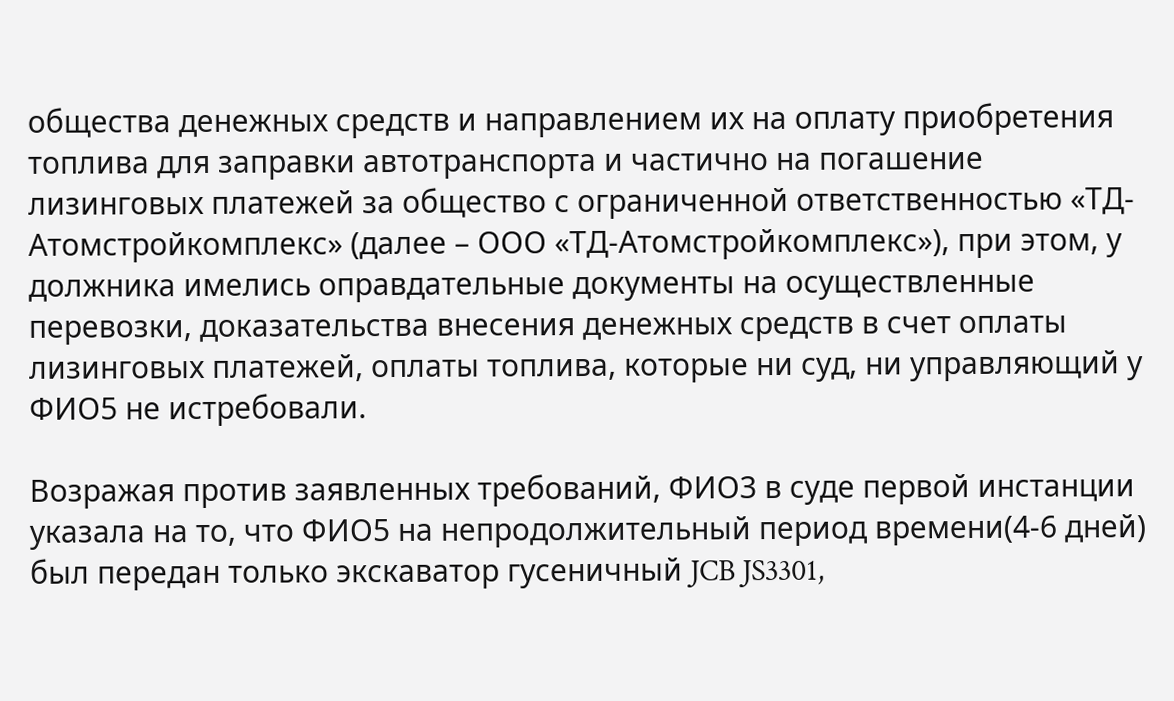общества денежных средств и направлением их на оплату приобретения топлива для заправки автотранспорта и частично на погашение лизинговых платежей за общество с ограниченной ответственностью «ТД-Атомстройкомплекс» (далее – ООО «ТД-Атомстройкомплекс»), при этом, у должника имелись оправдательные документы на осуществленные перевозки, доказательства внесения денежных средств в счет оплаты лизинговых платежей, оплаты топлива, которые ни суд, ни управляющий у ФИО5 не истребовали.

Возражая против заявленных требований, ФИО3 в суде первой инстанции указала на то, что ФИО5 на непродолжительный период времени(4-6 дней) был передан только экскаватор гусеничный JCB JS3301,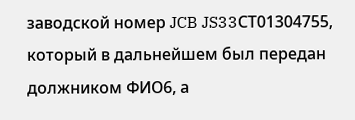заводской номер JCB JS33СТ01304755, который в дальнейшем был передан должником ФИО6, а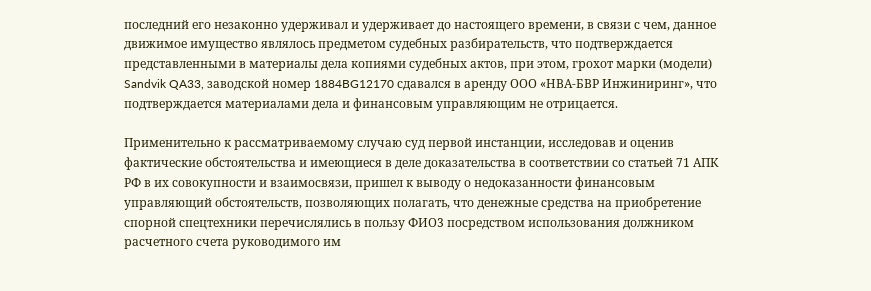последний его незаконно удерживал и удерживает до настоящего времени, в связи с чем, данное движимое имущество являлось предметом судебных разбирательств, что подтверждается представленными в материалы дела копиями судебных актов, при этом, грохот марки (модели) Sandvik QA33, заводской номер 1884BG12170 сдавался в аренду ООО «НВА-БВР Инжиниринг», что подтверждается материалами дела и финансовым управляющим не отрицается.

Применительно к рассматриваемому случаю суд первой инстанции, исследовав и оценив фактические обстоятельства и имеющиеся в деле доказательства в соответствии со статьей 71 АПК РФ в их совокупности и взаимосвязи, пришел к выводу о недоказанности финансовым управляющий обстоятельств, позволяющих полагать, что денежные средства на приобретение спорной спецтехники перечислялись в пользу ФИО3 посредством использования должником расчетного счета руководимого им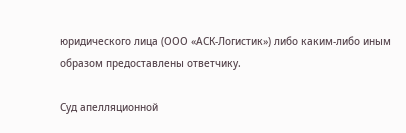юридического лица (ООО «АСК-Логистик») либо каким-либо иным образом предоставлены ответчику.

Суд апелляционной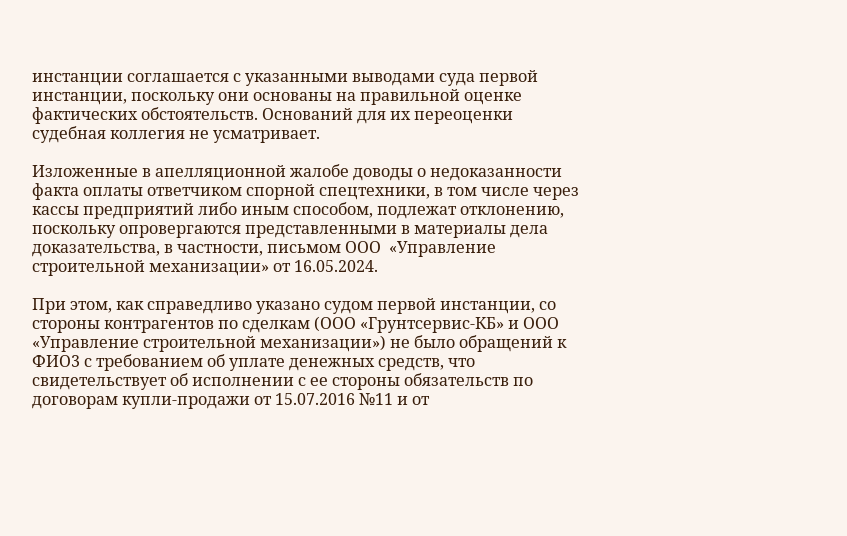инстанции соглашается с указанными выводами суда первой инстанции, поскольку они основаны на правильной оценке фактических обстоятельств. Оснований для их переоценки судебная коллегия не усматривает.

Изложенные в апелляционной жалобе доводы о недоказанности факта оплаты ответчиком спорной спецтехники, в том числе через кассы предприятий либо иным способом, подлежат отклонению, поскольку опровергаются представленными в материалы дела доказательства, в частности, письмом ООО  «Управление строительной механизации» от 16.05.2024.

При этом, как справедливо указано судом первой инстанции, со стороны контрагентов по сделкам (ООО «Грунтсервис-КБ» и ООО «Управление строительной механизации») не было обращений к ФИО3 с требованием об уплате денежных средств, что свидетельствует об исполнении с ее стороны обязательств по договорам купли-продажи от 15.07.2016 №11 и от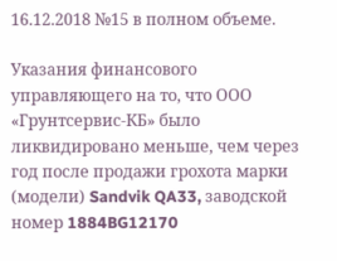16.12.2018 №15 в полном объеме.

Указания финансового управляющего на то, что ООО «Грунтсервис-КБ» было ликвидировано меньше, чем через год после продажи грохота марки (модели) Sandvik QA33, заводской номер 1884BG12170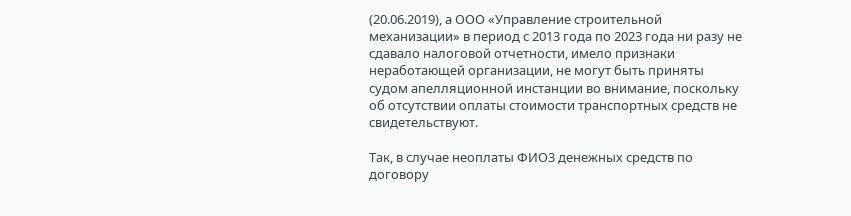(20.06.2019), а ООО «Управление строительной механизации» в период с 2013 года по 2023 года ни разу не сдавало налоговой отчетности, имело признаки неработающей организации, не могут быть приняты судом апелляционной инстанции во внимание, поскольку об отсутствии оплаты стоимости транспортных средств не свидетельствуют.

Так, в случае неоплаты ФИО3 денежных средств по договору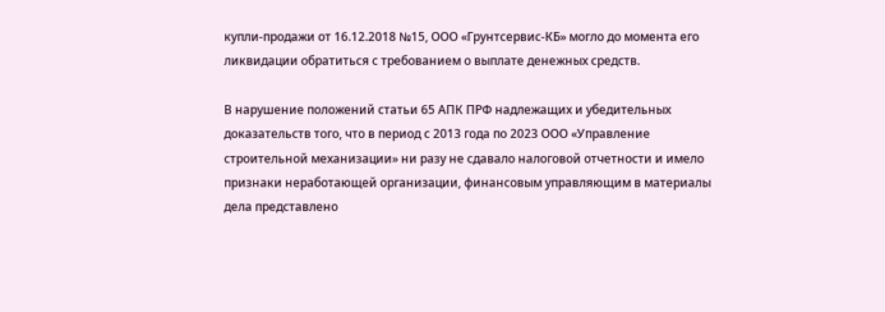купли-продажи от 16.12.2018 №15, ООО «Грунтсервис-КБ» могло до момента его ликвидации обратиться с требованием о выплате денежных средств.

В нарушение положений статьи 65 АПК ПРФ надлежащих и убедительных доказательств того, что в период с 2013 года по 2023 ООО «Управление строительной механизации» ни разу не сдавало налоговой отчетности и имело признаки неработающей организации, финансовым управляющим в материалы дела представлено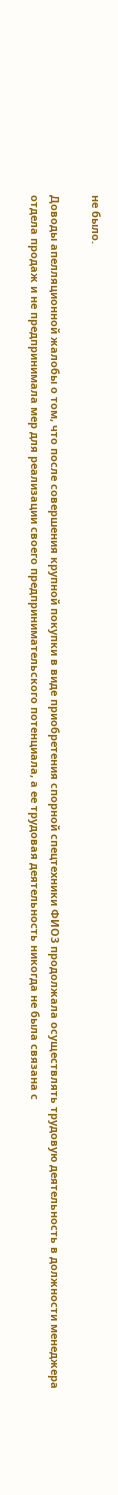не было.

Доводы апелляционной жалобы о том, что после совершения крупной покупки в виде приобретения спорной спецтехники ФИО3 продолжала осуществлять трудовую деятельность в должности менеджера отдела продаж и не предпринимала мер для реализации своего предпринимательского потенциала, а ее трудовая деятельность никогда не была связана с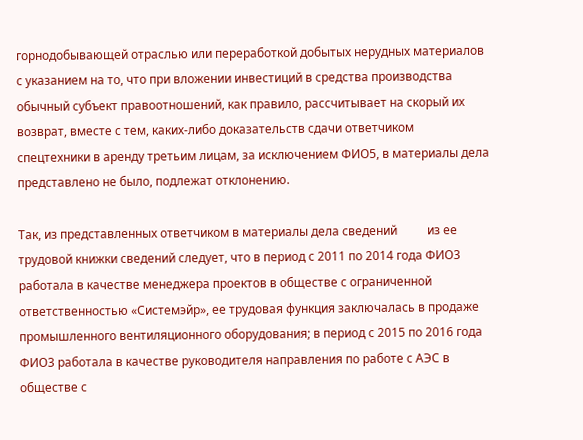горнодобывающей отраслью или переработкой добытых нерудных материалов с указанием на то, что при вложении инвестиций в средства производства обычный субъект правоотношений, как правило, рассчитывает на скорый их возврат, вместе с тем, каких-либо доказательств сдачи ответчиком спецтехники в аренду третьим лицам, за исключением ФИО5, в материалы дела представлено не было, подлежат отклонению.

Так, из представленных ответчиком в материалы дела сведений          из ее трудовой книжки сведений следует, что в период с 2011 по 2014 года ФИО3 работала в качестве менеджера проектов в обществе с ограниченной ответственностью «Системэйр», ее трудовая функция заключалась в продаже промышленного вентиляционного оборудования; в период с 2015 по 2016 года ФИО3 работала в качестве руководителя направления по работе с АЭС в обществе с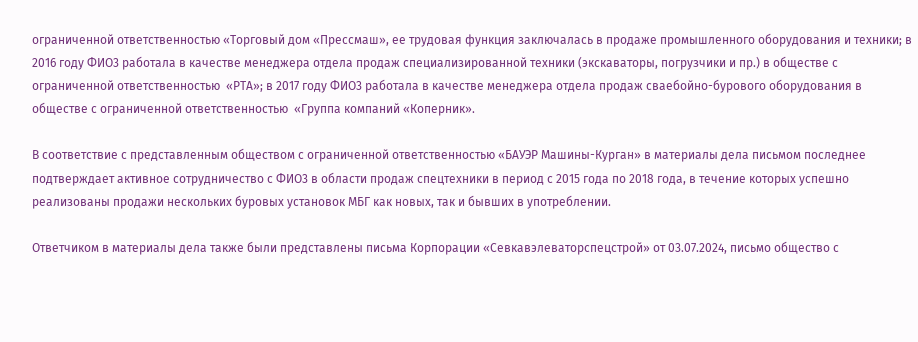ограниченной ответственностью «Торговый дом «Прессмаш», ее трудовая функция заключалась в продаже промышленного оборудования и техники; в 2016 году ФИО3 работала в качестве менеджера отдела продаж специализированной техники (экскаваторы, погрузчики и пр.) в обществе с ограниченной ответственностью  «РТА»; в 2017 году ФИО3 работала в качестве менеджера отдела продаж сваебойно-бурового оборудования в обществе с ограниченной ответственностью  «Группа компаний «Коперник».

В соответствие с представленным обществом с ограниченной ответственностью «БАУЭР Машины-Курган» в материалы дела письмом последнее подтверждает активное сотрудничество с ФИО3 в области продаж спецтехники в период с 2015 года по 2018 года, в течение которых успешно реализованы продажи нескольких буровых установок МБГ как новых, так и бывших в употреблении.

Ответчиком в материалы дела также были представлены письма Корпорации «Севкавэлеваторспецстрой» от 03.07.2024, письмо общество с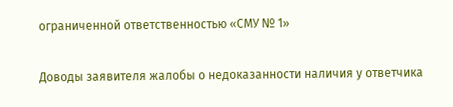ограниченной ответственностью «СМУ № 1»

Доводы заявителя жалобы о недоказанности наличия у ответчика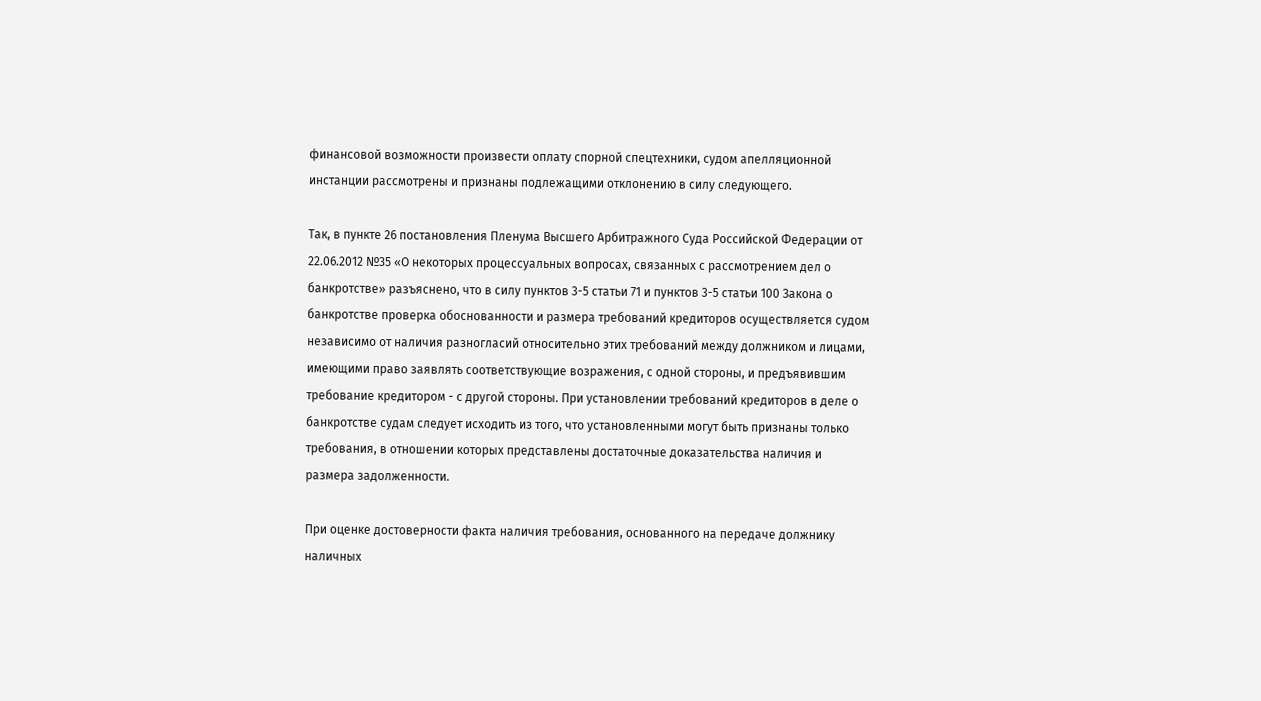финансовой возможности произвести оплату спорной спецтехники, судом апелляционной инстанции рассмотрены и признаны подлежащими отклонению в силу следующего.

Так, в пункте 26 постановления Пленума Высшего Арбитражного Суда Российской Федерации от 22.06.2012 №35 «О некоторых процессуальных вопросах, связанных с рассмотрением дел о банкротстве» разъяснено, что в силу пунктов 3-5 статьи 71 и пунктов 3-5 статьи 100 Закона о банкротстве проверка обоснованности и размера требований кредиторов осуществляется судом независимо от наличия разногласий относительно этих требований между должником и лицами, имеющими право заявлять соответствующие возражения, с одной стороны, и предъявившим требование кредитором - с другой стороны. При установлении требований кредиторов в деле о банкротстве судам следует исходить из того, что установленными могут быть признаны только требования, в отношении которых представлены достаточные доказательства наличия и размера задолженности.

При оценке достоверности факта наличия требования, основанного на передаче должнику наличных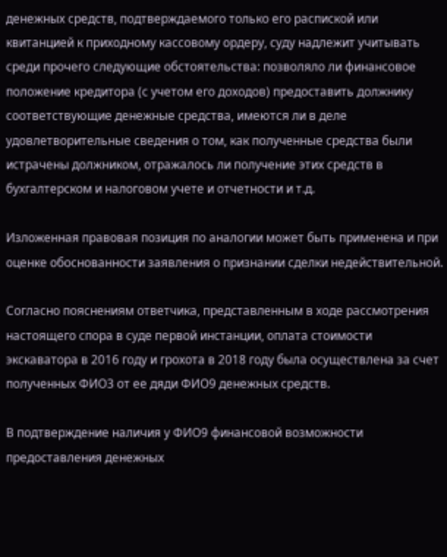денежных средств, подтверждаемого только его распиской или квитанцией к приходному кассовому ордеру, суду надлежит учитывать среди прочего следующие обстоятельства: позволяло ли финансовое положение кредитора (с учетом его доходов) предоставить должнику соответствующие денежные средства, имеются ли в деле удовлетворительные сведения о том, как полученные средства были истрачены должником, отражалось ли получение этих средств в бухгалтерском и налоговом учете и отчетности и т.д.

Изложенная правовая позиция по аналогии может быть применена и при оценке обоснованности заявления о признании сделки недействительной.

Согласно пояснениям ответчика, представленным в ходе рассмотрения настоящего спора в суде первой инстанции, оплата стоимости экскаватора в 2016 году и грохота в 2018 году была осуществлена за счет полученных ФИО3 от ее дяди ФИО9 денежных средств.

В подтверждение наличия у ФИО9 финансовой возможности предоставления денежных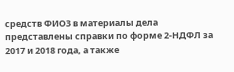средств ФИО3 в материалы дела представлены справки по форме 2-НДФЛ за 2017 и 2018 года, а также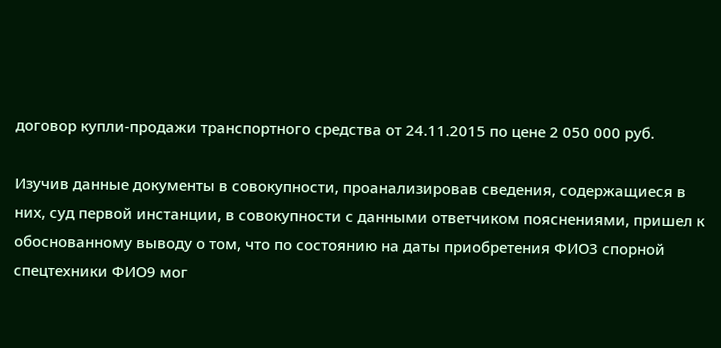договор купли-продажи транспортного средства от 24.11.2015 по цене 2 050 000 руб.

Изучив данные документы в совокупности, проанализировав сведения, содержащиеся в них, суд первой инстанции, в совокупности с данными ответчиком пояснениями, пришел к обоснованному выводу о том, что по состоянию на даты приобретения ФИО3 спорной спецтехники ФИО9 мог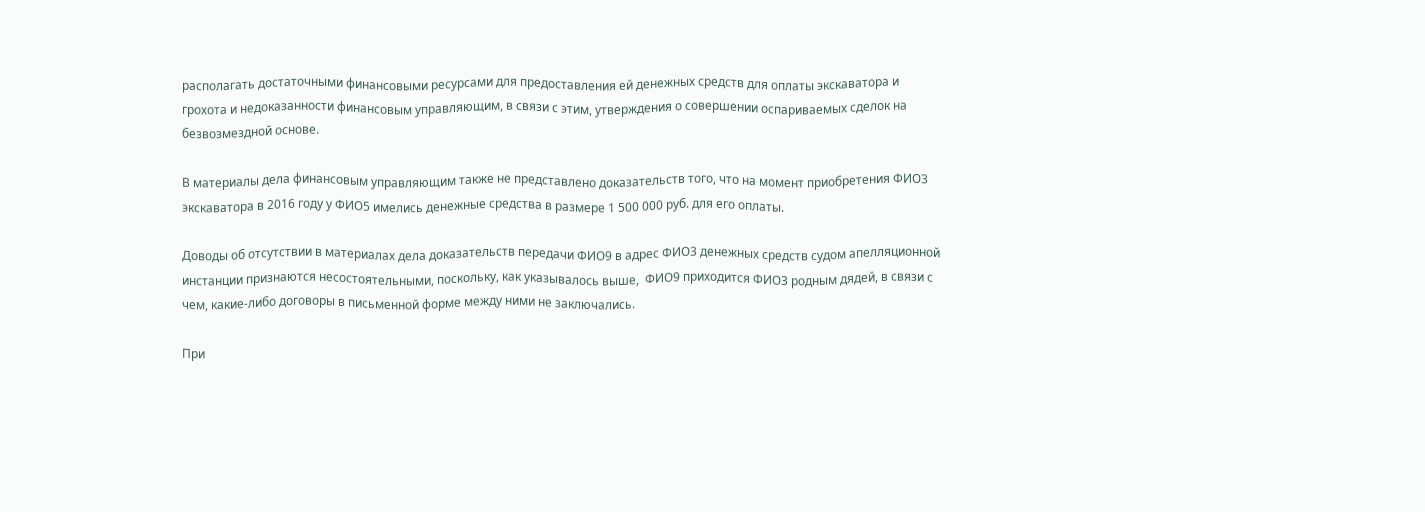располагать достаточными финансовыми ресурсами для предоставления ей денежных средств для оплаты экскаватора и грохота и недоказанности финансовым управляющим, в связи с этим, утверждения о совершении оспариваемых сделок на безвозмездной основе.

В материалы дела финансовым управляющим также не представлено доказательств того, что на момент приобретения ФИО3 экскаватора в 2016 году у ФИО5 имелись денежные средства в размере 1 500 000 руб. для его оплаты.

Доводы об отсутствии в материалах дела доказательств передачи ФИО9 в адрес ФИО3 денежных средств судом апелляционной инстанции признаются несостоятельными, поскольку, как указывалось выше,  ФИО9 приходится ФИО3 родным дядей, в связи с чем, какие-либо договоры в письменной форме между ними не заключались.

При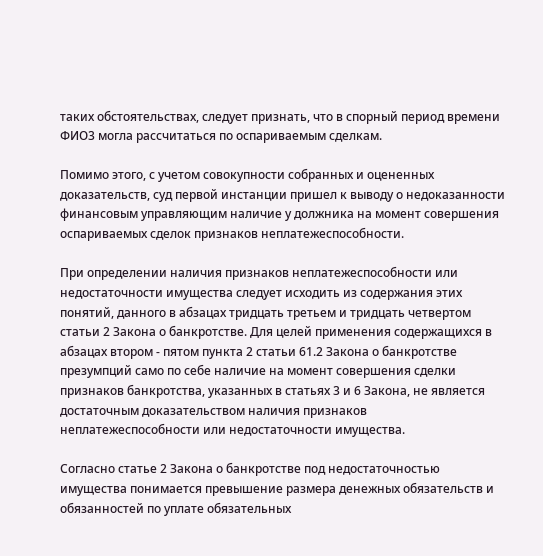таких обстоятельствах, следует признать, что в спорный период времени ФИО3 могла рассчитаться по оспариваемым сделкам.

Помимо этого, с учетом совокупности собранных и оцененных доказательств, суд первой инстанции пришел к выводу о недоказанности финансовым управляющим наличие у должника на момент совершения оспариваемых сделок признаков неплатежеспособности.

При определении наличия признаков неплатежеспособности или недостаточности имущества следует исходить из содержания этих понятий, данного в абзацах тридцать третьем и тридцать четвертом статьи 2 Закона о банкротстве. Для целей применения содержащихся в абзацах втором - пятом пункта 2 статьи 61.2 Закона о банкротстве презумпций само по себе наличие на момент совершения сделки признаков банкротства, указанных в статьях 3 и 6 Закона, не является достаточным доказательством наличия признаков неплатежеспособности или недостаточности имущества.

Согласно статье 2 Закона о банкротстве под недостаточностью имущества понимается превышение размера денежных обязательств и обязанностей по уплате обязательных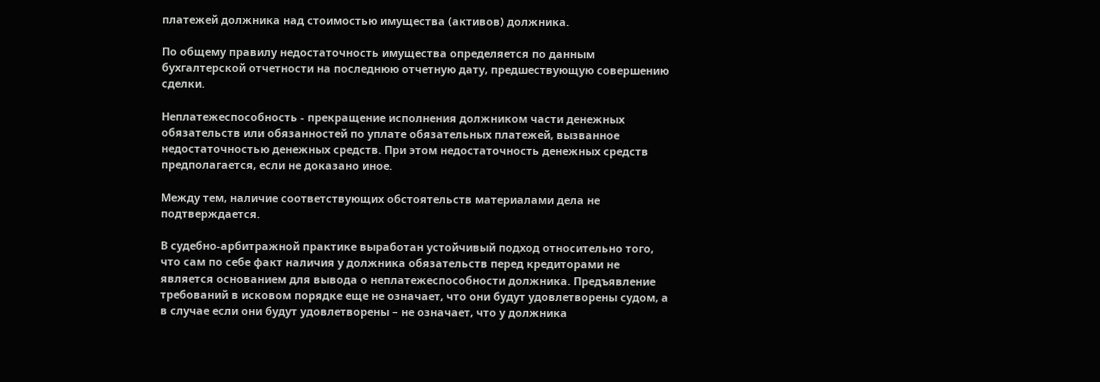платежей должника над стоимостью имущества (активов) должника.

По общему правилу недостаточность имущества определяется по данным бухгалтерской отчетности на последнюю отчетную дату, предшествующую совершению сделки.

Неплатежеспособность - прекращение исполнения должником части денежных обязательств или обязанностей по уплате обязательных платежей, вызванное недостаточностью денежных средств. При этом недостаточность денежных средств предполагается, если не доказано иное.

Между тем, наличие соответствующих обстоятельств материалами дела не подтверждается.

В судебно-арбитражной практике выработан устойчивый подход относительно того, что сам по себе факт наличия у должника обязательств перед кредиторами не является основанием для вывода о неплатежеспособности должника. Предъявление требований в исковом порядке еще не означает, что они будут удовлетворены судом, а в случае если они будут удовлетворены – не означает, что у должника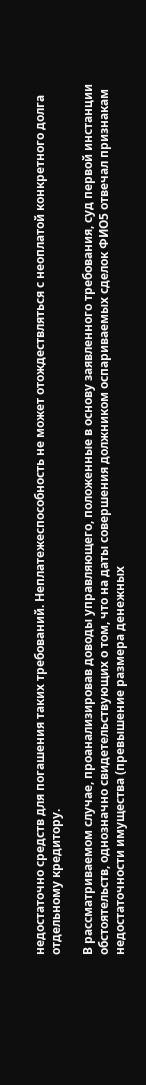недостаточно средств для погашения таких требований. Неплатежеспособность не может отождествляться с неоплатой конкретного долга отдельному кредитору.

В рассматриваемом случае, проанализировав доводы управляющего, положенные в основу заявленного требования, суд первой инстанции обстоятельств, однозначно свидетельствующих о том, что на даты совершения должником оспариваемых сделок ФИО5 отвечал признакам недостаточности имущества (превышение размера денежных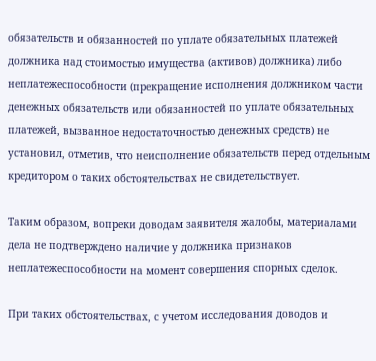обязательств и обязанностей по уплате обязательных платежей должника над стоимостью имущества (активов) должника) либо неплатежеспособности (прекращение исполнения должником части денежных обязательств или обязанностей по уплате обязательных платежей, вызванное недостаточностью денежных средств) не установил, отметив, что неисполнение обязательств перед отдельным кредитором о таких обстоятельствах не свидетельствует.

Таким образом, вопреки доводам заявителя жалобы, материалами дела не подтверждено наличие у должника признаков неплатежеспособности на момент совершения спорных сделок.

При таких обстоятельствах, с учетом исследования доводов и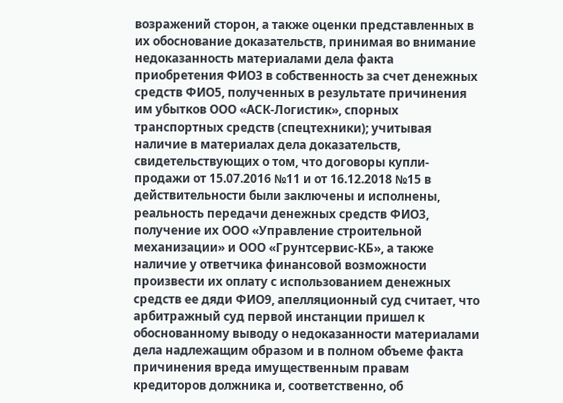возражений сторон, а также оценки представленных в их обоснование доказательств, принимая во внимание недоказанность материалами дела факта приобретения ФИО3 в собственность за счет денежных средств ФИО5, полученных в результате причинения им убытков ООО «АСК-Логистик», спорных транспортных средств (спецтехники); учитывая наличие в материалах дела доказательств, свидетельствующих о том, что договоры купли-продажи от 15.07.2016 №11 и от 16.12.2018 №15 в действительности были заключены и исполнены, реальность передачи денежных средств ФИО3, получение их ООО «Управление строительной механизации» и ООО «Грунтсервис-КБ», а также наличие у ответчика финансовой возможности произвести их оплату с использованием денежных средств ее дяди ФИО9, апелляционный суд считает, что арбитражный суд первой инстанции пришел к обоснованному выводу о недоказанности материалами дела надлежащим образом и в полном объеме факта причинения вреда имущественным правам кредиторов должника и, соответственно, об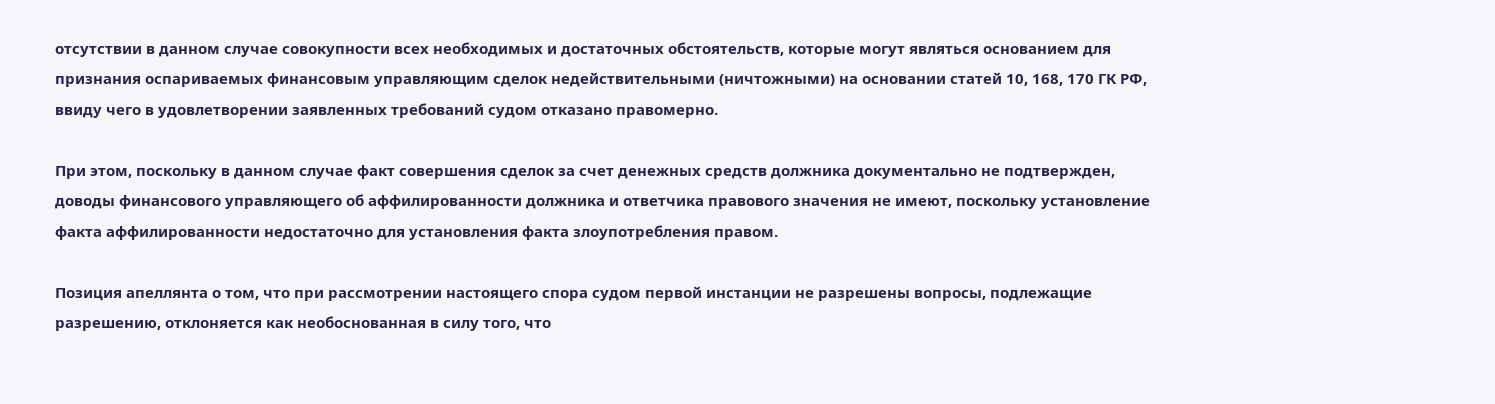отсутствии в данном случае совокупности всех необходимых и достаточных обстоятельств, которые могут являться основанием для признания оспариваемых финансовым управляющим сделок недействительными (ничтожными) на основании статей 10, 168, 170 ГК РФ, ввиду чего в удовлетворении заявленных требований судом отказано правомерно.

При этом, поскольку в данном случае факт совершения сделок за счет денежных средств должника документально не подтвержден, доводы финансового управляющего об аффилированности должника и ответчика правового значения не имеют, поскольку установление факта аффилированности недостаточно для установления факта злоупотребления правом.

Позиция апеллянта о том, что при рассмотрении настоящего спора судом первой инстанции не разрешены вопросы, подлежащие разрешению, отклоняется как необоснованная в силу того, что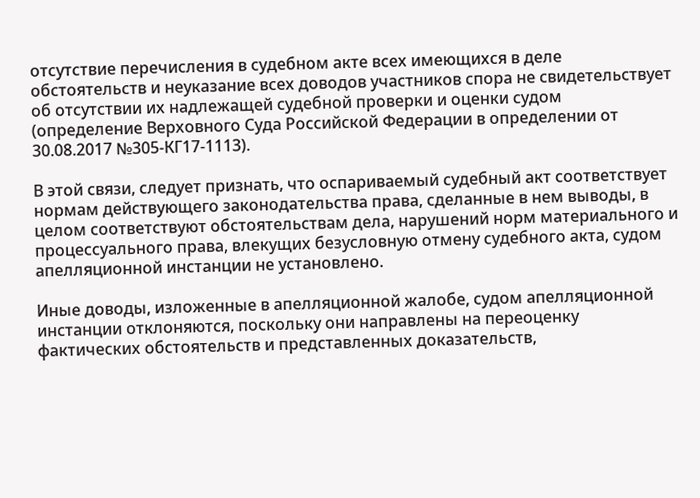отсутствие перечисления в судебном акте всех имеющихся в деле обстоятельств и неуказание всех доводов участников спора не свидетельствует об отсутствии их надлежащей судебной проверки и оценки судом (определение Верховного Суда Российской Федерации в определении от 30.08.2017 №305-КГ17-1113).

В этой связи, следует признать, что оспариваемый судебный акт соответствует нормам действующего законодательства права, сделанные в нем выводы, в целом соответствуют обстоятельствам дела, нарушений норм материального и процессуального права, влекущих безусловную отмену судебного акта, судом апелляционной инстанции не установлено.

Иные доводы, изложенные в апелляционной жалобе, судом апелляционной инстанции отклоняются, поскольку они направлены на переоценку фактических обстоятельств и представленных доказательств,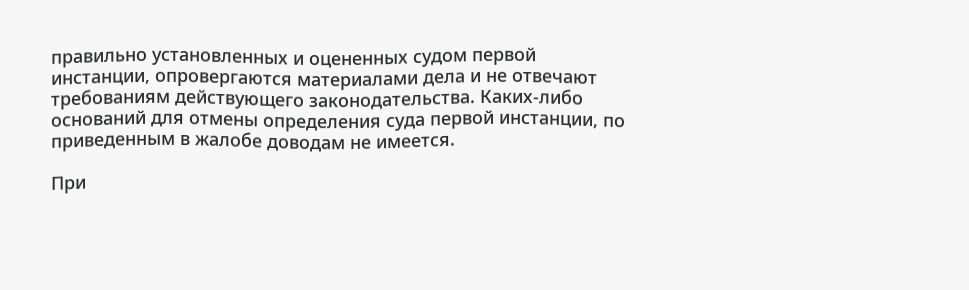правильно установленных и оцененных судом первой инстанции, опровергаются материалами дела и не отвечают требованиям действующего законодательства. Каких-либо оснований для отмены определения суда первой инстанции, по приведенным в жалобе доводам не имеется.

При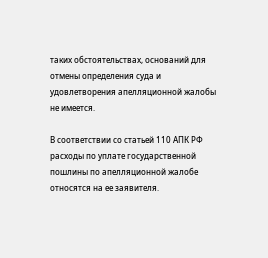таких обстоятельствах, оснований для отмены определения суда и удовлетворения апелляционной жалобы не имеется.

В соответствии со статьей 110 АПК РФ расходы по уплате государственной пошлины по апелляционной жалобе относятся на ее заявителя.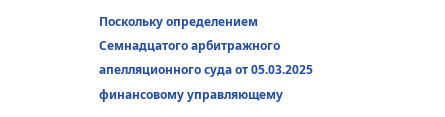Поскольку определением Семнадцатого арбитражного апелляционного суда от 05.03.2025 финансовому управляющему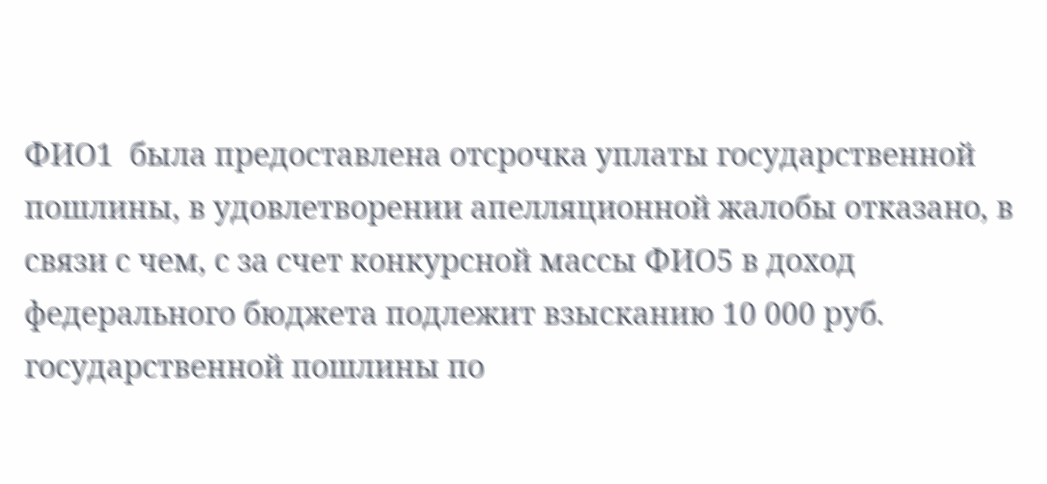ФИО1  была предоставлена отсрочка уплаты государственной пошлины, в удовлетворении апелляционной жалобы отказано, в связи с чем, с за счет конкурсной массы ФИО5 в доход федерального бюджета подлежит взысканию 10 000 руб. государственной пошлины по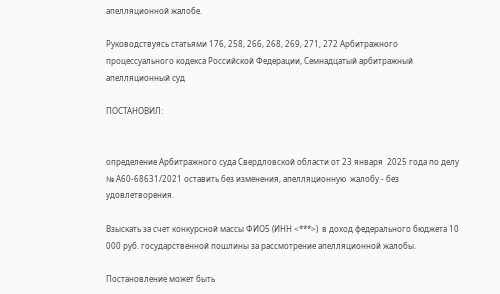апелляционной жалобе.

Руководствуясь статьями 176, 258, 266, 268, 269, 271, 272 Арбитражного процессуального кодекса Российской Федерации, Семнадцатый арбитражный апелляционный суд

ПОСТАНОВИЛ:


определение Арбитражного суда Свердловской области от 23 января  2025 года по делу № А60-68631/2021 оставить без изменения, апелляционную  жалобу - без удовлетворения.

Взыскать за счет конкурсной массы ФИО5 (ИНН <***>)  в доход федерального бюджета 10 000 руб. государственной пошлины за рассмотрение апелляционной жалобы.

Постановление может быть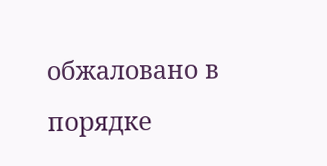обжаловано в порядке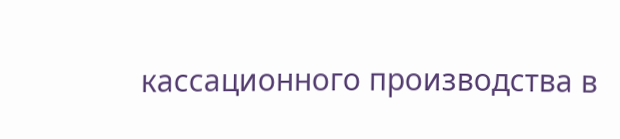кассационного производства в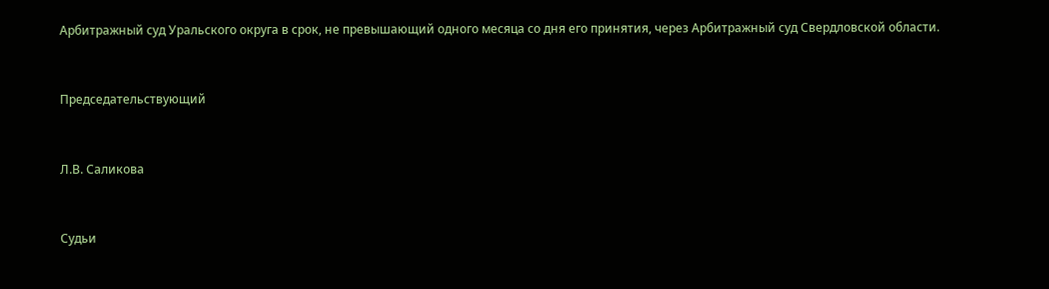Арбитражный суд Уральского округа в срок, не превышающий одного месяца со дня его принятия, через Арбитражный суд Свердловской области.


Председательствующий


Л.В. Саликова


Судьи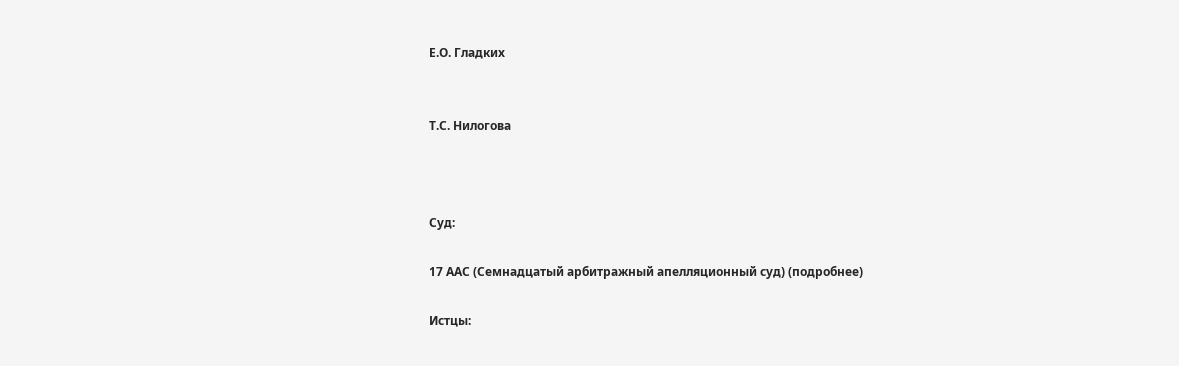Е.О. Гладких


Т.С. Нилогова



Суд:

17 ААС (Семнадцатый арбитражный апелляционный суд) (подробнее)

Истцы: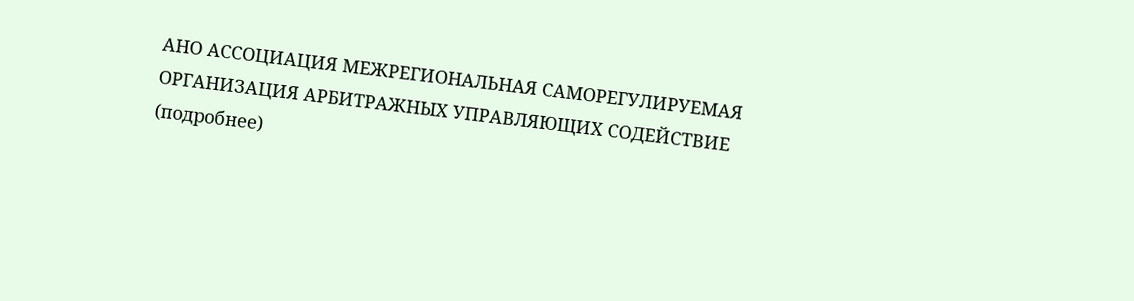АНО АССОЦИАЦИЯ МЕЖРЕГИОНАЛЬНАЯ САМОРЕГУЛИРУЕМАЯ ОРГАНИЗАЦИЯ АРБИТРАЖНЫХ УПРАВЛЯЮЩИХ СОДЕЙСТВИЕ (подробнее)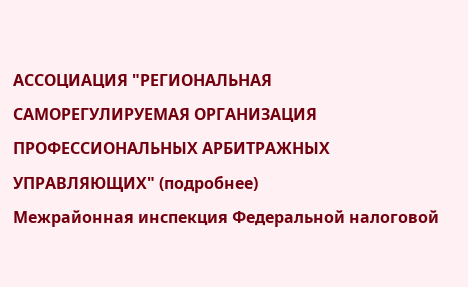АССОЦИАЦИЯ "РЕГИОНАЛЬНАЯ САМОРЕГУЛИРУЕМАЯ ОРГАНИЗАЦИЯ ПРОФЕССИОНАЛЬНЫХ АРБИТРАЖНЫХ УПРАВЛЯЮЩИХ" (подробнее)
Межрайонная инспекция Федеральной налоговой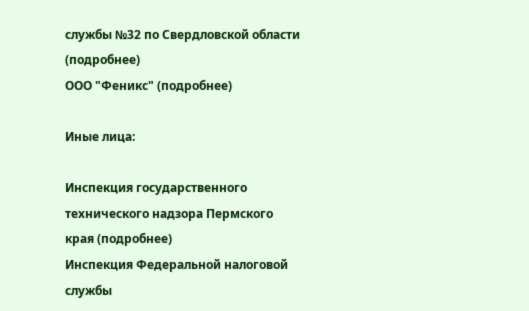службы №32 по Свердловской области (подробнее)
ООО "Феникс" (подробнее)

Иные лица:

Инспекция государственного технического надзора Пермского края (подробнее)
Инспекция Федеральной налоговой службы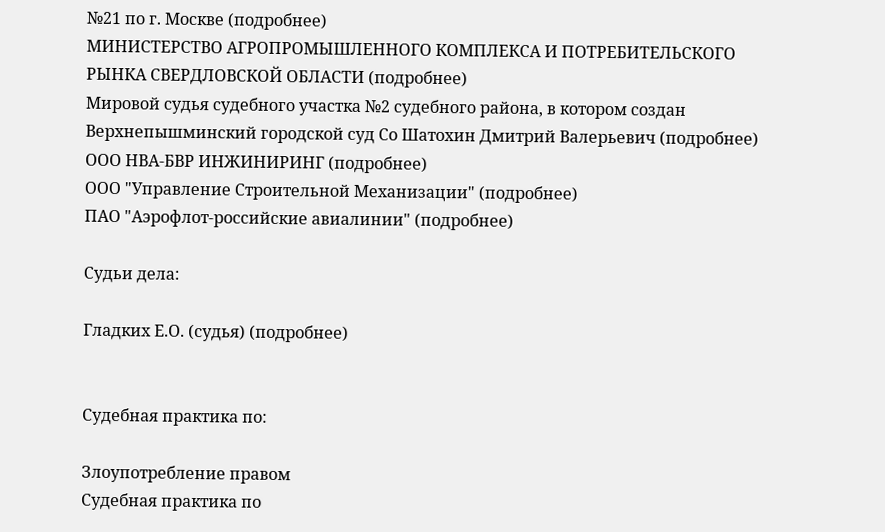№21 по г. Москве (подробнее)
МИНИСТЕРСТВО АГРОПРОМЫШЛЕННОГО КОМПЛЕКСА И ПОТРЕБИТЕЛЬСКОГО РЫНКА СВЕРДЛОВСКОЙ ОБЛАСТИ (подробнее)
Мировой судья судебного участка №2 судебного района, в котором создан Верхнепышминский городской суд Со Шатохин Дмитрий Валерьевич (подробнее)
ООО НВА-БВР ИНЖИНИРИНГ (подробнее)
ООО "Управление Строительной Механизации" (подробнее)
ПАО "Аэрофлот-российские авиалинии" (подробнее)

Судьи дела:

Гладких Е.О. (судья) (подробнее)


Судебная практика по:

Злоупотребление правом
Судебная практика по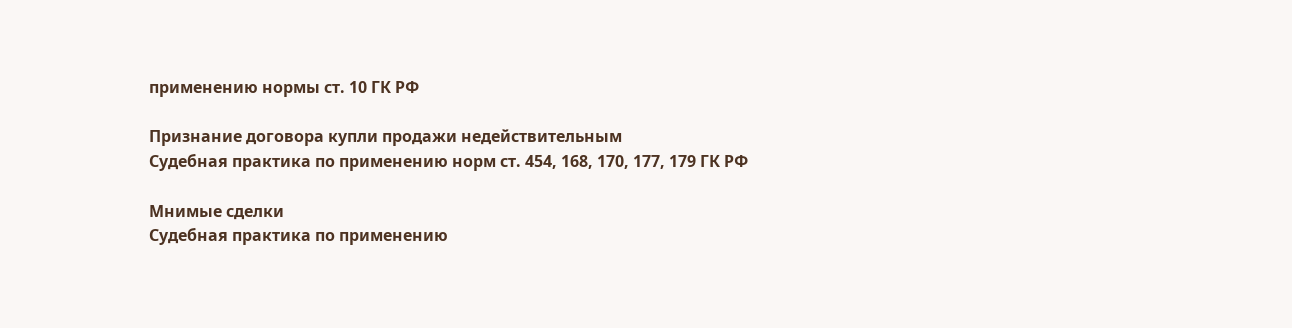применению нормы ст. 10 ГК РФ

Признание договора купли продажи недействительным
Судебная практика по применению норм ст. 454, 168, 170, 177, 179 ГК РФ

Мнимые сделки
Судебная практика по применению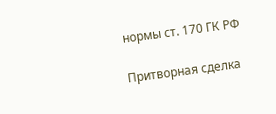нормы ст. 170 ГК РФ

Притворная сделка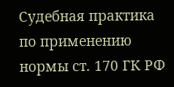Судебная практика по применению нормы ст. 170 ГК РФ